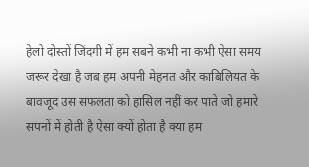हेलो दोस्तों जिंदगी में हम सबने कभी ना कभी ऐसा समय जरूर देखा है जब हम अपनी मेहनत और काबिलियत के बावजूद उस सफलता को हासिल नहीं कर पाते जो हमारे सपनों में होती है ऐसा क्यों होता है क्या हम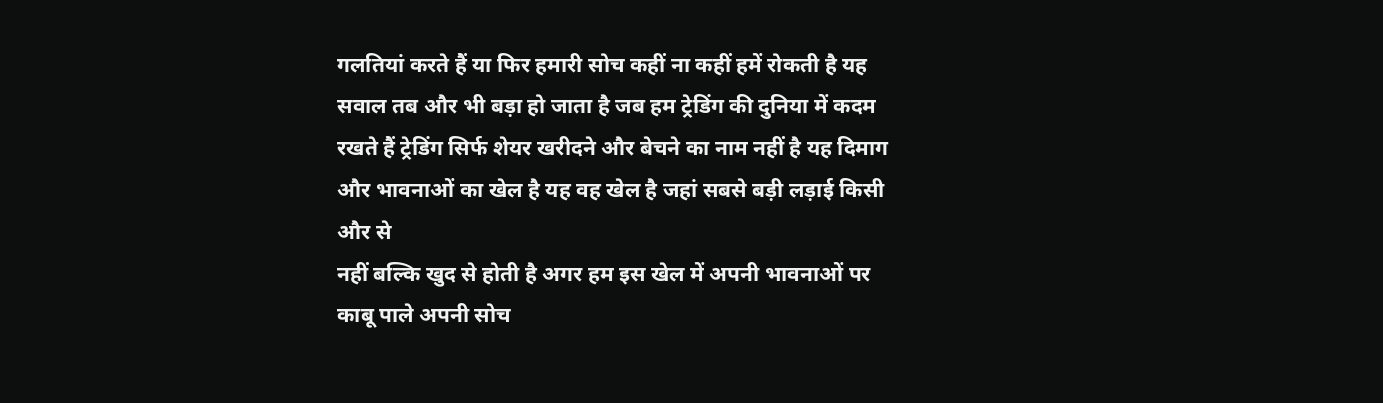गलतियां करते हैं या फिर हमारी सोच कहीं ना कहीं हमें रोकती है यह सवाल तब और भी बड़ा हो जाता है जब हम ट्रेडिंग की दुनिया में कदम रखते हैं ट्रेडिंग सिर्फ शेयर खरीदने और बेचने का नाम नहीं है यह दिमाग और भावनाओं का खेल है यह वह खेल है जहां सबसे बड़ी लड़ाई किसी और से
नहीं बल्कि खुद से होती है अगर हम इस खेल में अपनी भावनाओं पर काबू पाले अपनी सोच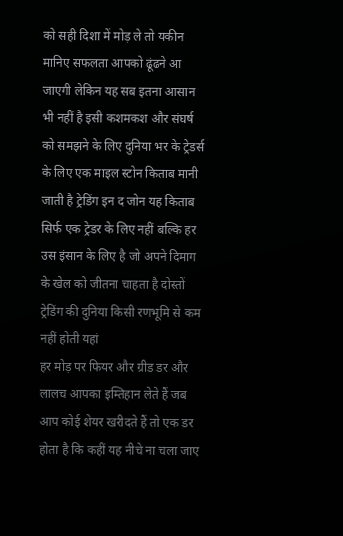को सही दिशा में मोड़ ले तो यकीन मानिए सफलता आपको ढूंढने आ जाएगी लेकिन यह सब इतना आसान भी नहीं है इसी कशमकश और संघर्ष को समझने के लिए दुनिया भर के ट्रेडर्स के लिए एक माइल स्टोन किताब मानी जाती है ट्रेडिंग इन द जोन यह किताब सिर्फ एक ट्रेडर के लिए नहीं बल्कि हर उस इंसान के लिए है जो अपने दिमाग के खेल को जीतना चाहता है दोस्तों ट्रेडिंग की दुनिया किसी रणभूमि से कम नहीं होती यहां
हर मोड़ पर फियर और ग्रीड डर और लालच आपका इम्तिहान लेते हैं जब आप कोई शेयर खरीदते हैं तो एक डर होता है कि कहीं यह नीचे ना चला जाए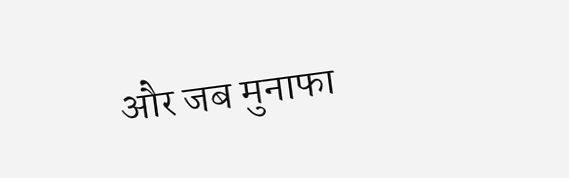और जब मुनाफा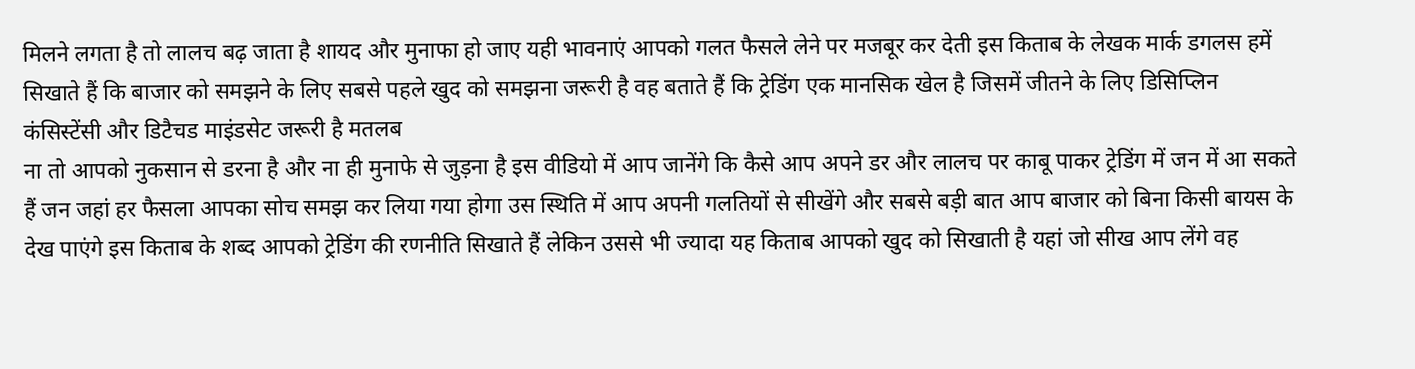मिलने लगता है तो लालच बढ़ जाता है शायद और मुनाफा हो जाए यही भावनाएं आपको गलत फैसले लेने पर मजबूर कर देती इस किताब के लेखक मार्क डगलस हमें सिखाते हैं कि बाजार को समझने के लिए सबसे पहले खुद को समझना जरूरी है वह बताते हैं कि ट्रेडिंग एक मानसिक खेल है जिसमें जीतने के लिए डिसिप्लिन कंसिस्टेंसी और डिटैचड माइंडसेट जरूरी है मतलब
ना तो आपको नुकसान से डरना है और ना ही मुनाफे से जुड़ना है इस वीडियो में आप जानेंगे कि कैसे आप अपने डर और लालच पर काबू पाकर ट्रेडिंग में जन में आ सकते हैं जन जहां हर फैसला आपका सोच समझ कर लिया गया होगा उस स्थिति में आप अपनी गलतियों से सीखेंगे और सबसे बड़ी बात आप बाजार को बिना किसी बायस के देख पाएंगे इस किताब के शब्द आपको ट्रेडिंग की रणनीति सिखाते हैं लेकिन उससे भी ज्यादा यह किताब आपको खुद को सिखाती है यहां जो सीख आप लेंगे वह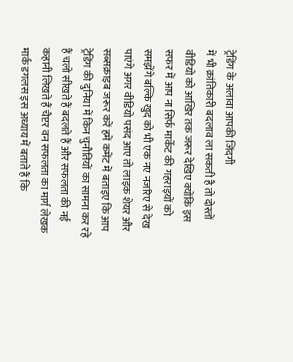ट्रेडिंग के अलावा आपकी जिंदगी
में भी क्रांतिकारी बदलाव ला सकती है तो दोस्तों वीडियो को आखिर तक जरूर देखिए क्योंकि इस सफर में आप ना सिर्फ मार्केट की गहराइयों को समझेंगे बल्कि खुद को भी एक नए नजरिए से देख पाएंगे अगर वीडियो पसंद आए तो लाइक शेयर और सब्सक्राइब जरूर करें हमें कमेंट में बताइए कि आप ट्रेडिंग की दुनिया में किन चुनौतियों का सामना कर रहे हैं चलो सीखते हैं बदलते हैं और सफलता की नई कहानी लिखते हैं चैप्टर वन सफलता का मार्ग लेखक मार्क डगलस इस अध्याय में बताते हैं कि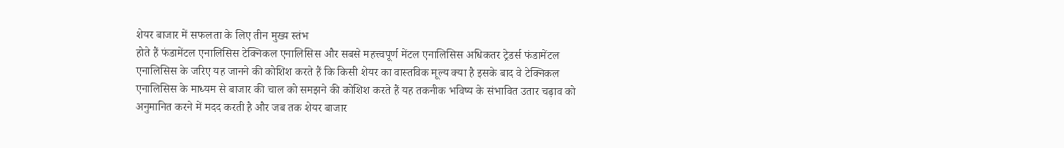शेयर बाजार में सफलता के लिए तीन मुख्य स्तंभ
होते हैं फंडामेंटल एनालिसिस टेक्निकल एनालिसिस और सबसे महत्त्वपूर्ण मेंटल एनालिसिस अधिकतर ट्रेडर्स फंडामेंटल एनालिसिस के जरिए यह जानने की कोशिश करते हैं कि किसी शेयर का वास्तविक मूल्य क्या है इसके बाद वे टेक्निकल एनालिसिस के माध्यम से बाजार की चाल को समझने की कोशिश करते हैं यह तकनीक भविष्य के संभावित उतार चढ़ाव को अनुमानित करने में मदद करती है और जब तक शेयर बाजार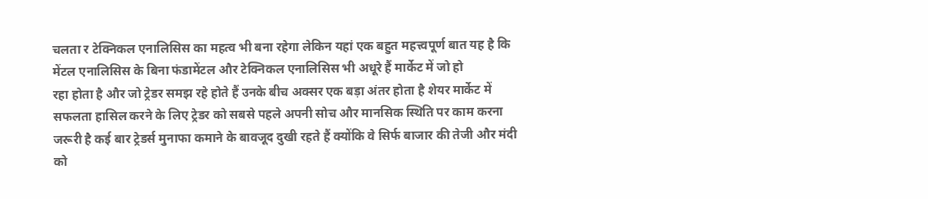चलता र टेक्निकल एनालिसिस का महत्व भी बना रहेगा लेकिन यहां एक बहुत महत्त्वपूर्ण बात यह है कि मेंटल एनालिसिस के बिना फंडामेंटल और टेक्निकल एनालिसिस भी अधूरे हैं मार्केट में जो हो
रहा होता है और जो ट्रेडर समझ रहे होते हैं उनके बीच अक्सर एक बड़ा अंतर होता है शेयर मार्केट में सफलता हासिल करने के लिए ट्रेडर को सबसे पहले अपनी सोच और मानसिक स्थिति पर काम करना जरूरी है कई बार ट्रेडर्स मुनाफा कमाने के बावजूद दुखी रहते हैं क्योंकि वे सिर्फ बाजार की तेजी और मंदी को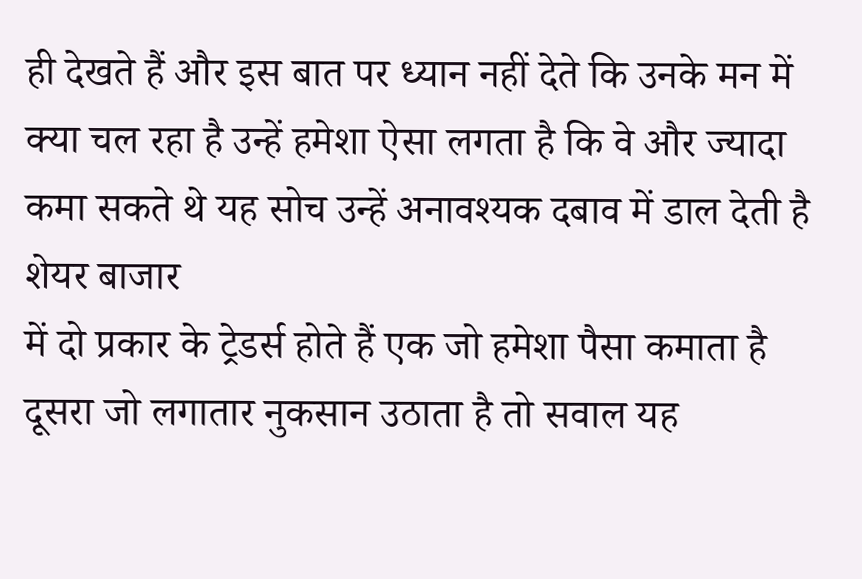ही देखते हैं और इस बात पर ध्यान नहीं देते कि उनके मन में क्या चल रहा है उन्हें हमेशा ऐसा लगता है कि वे और ज्यादा कमा सकते थे यह सोच उन्हें अनावश्यक दबाव में डाल देती है शेयर बाजार
में दो प्रकार के ट्रेडर्स होते हैं एक जो हमेशा पैसा कमाता है दूसरा जो लगातार नुकसान उठाता है तो सवाल यह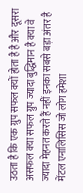उठता है कि एक ग्रुप सफल क्यों होता है है और दूसरा असफल क्या सफल ग्रुप ज्यादा बुद्धिमान है क्या वे ज्यादा मेहनत करते हैं नहीं इनका सबसे बड़ा अंतर है मेंटल एनालिसिस जो लोग हमेशा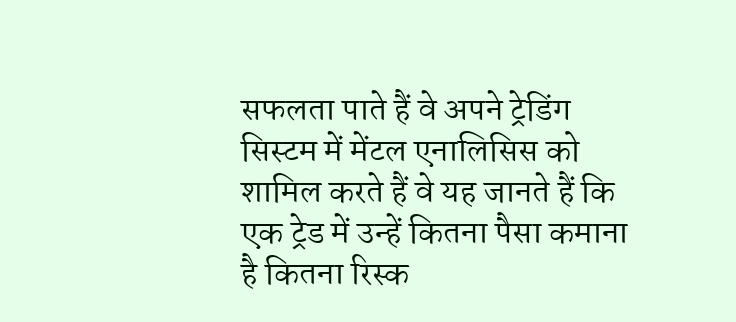सफलता पाते हैं वे अपने ट्रेडिंग सिस्टम में मेंटल एनालिसिस को शामिल करते हैं वे यह जानते हैं कि एक ट्रेड में उन्हें कितना पैसा कमाना है कितना रिस्क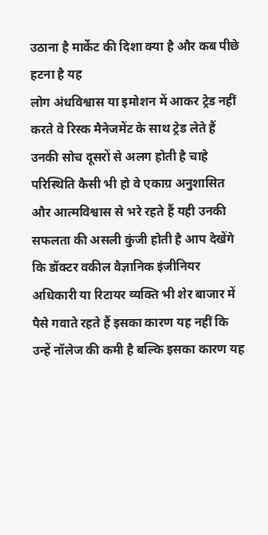उठाना है मार्केट की दिशा क्या है और कब पीछे हटना है यह
लोग अंधविश्वास या इमोशन में आकर ट्रेड नहीं करते वे रिस्क मैनेजमेंट के साथ ट्रेड लेते हैं उनकी सोच दूसरों से अलग होती है चाहे परिस्थिति कैसी भी हो वे एकाग्र अनुशासित और आत्मविश्वास से भरे रहते हैं यही उनकी सफलता की असली कुंजी होती है आप देखेंगे कि डॉक्टर वकील वैज्ञानिक इंजीनियर अधिकारी या रिटायर व्यक्ति भी शेर बाजार में पैसे गवाते रहते हैं इसका कारण यह नहीं कि उन्हें नॉलेज की कमी है बल्कि इसका कारण यह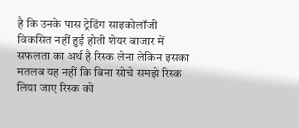है कि उनके पास ट्रेडिंग साइकोलॉजी विकसित नहीं हुई होती शेयर बाजार में सफलता का अर्थ है रिस्क लेना लेकिन इसका
मतलब यह नहीं कि बिना सोचे समझे रिस्क लिया जाए रिस्क को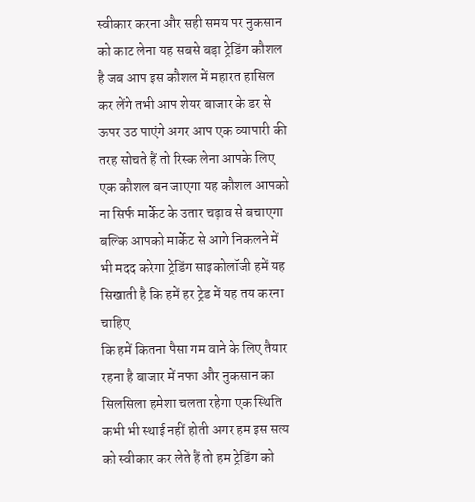स्वीकार करना और सही समय पर नुकसान को काट लेना यह सबसे बड़ा ट्रेडिंग कौशल है जब आप इस कौशल में महारत हासिल कर लेंगे तभी आप शेयर बाजार के डर से ऊपर उठ पाएंगे अगर आप एक व्यापारी की तरह सोचते हैं तो रिस्क लेना आपके लिए एक कौशल बन जाएगा यह कौशल आपको ना सिर्फ मार्केट के उतार चढ़ाव से बचाएगा बल्कि आपको मार्केट से आगे निकलने में भी मदद करेगा ट्रेडिंग साइकोलॉजी हमें यह सिखाती है कि हमें हर ट्रेड में यह तय करना चाहिए
कि हमें कितना पैसा गम वाने के लिए तैयार रहना है बाजार में नफा और नुकसान का सिलसिला हमेशा चलता रहेगा एक स्थिति कभी भी स्थाई नहीं होती अगर हम इस सत्य को स्वीकार कर लेते हैं तो हम ट्रेडिंग को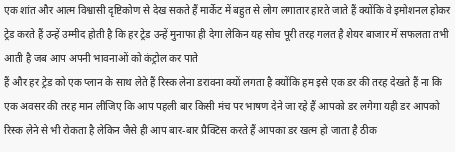एक शांत और आत्म विश्वासी दृष्टिकोण से देख सकते हैं मार्केट में बहुत से लोग लगातार हारते जाते हैं क्योंकि वे इमोशनल होकर ट्रेड करते हैं उन्हें उम्मीद होती है कि हर ट्रेड उन्हें मुनाफा ही देगा लेकिन यह सोच पूरी तरह गलत है शेयर बाजार में सफलता तभी आती है जब आप अपनी भावनाओं को कंट्रोल कर पाते
हैं और हर ट्रेड को एक प्लान के साथ लेते हैं रिस्क लेना डरावना क्यों लगता है क्योंकि हम इसे एक डर की तरह देखते हैं ना कि एक अवसर की तरह मान लीजिए कि आप पहली बार किसी मंच पर भाषण देने जा रहे हैं आपको डर लगेगा यही डर आपको रिस्क लेने से भी रोकता है लेकिन जैसे ही आप बार-बार प्रैक्टिस करते हैं आपका डर खत्म हो जाता है ठीक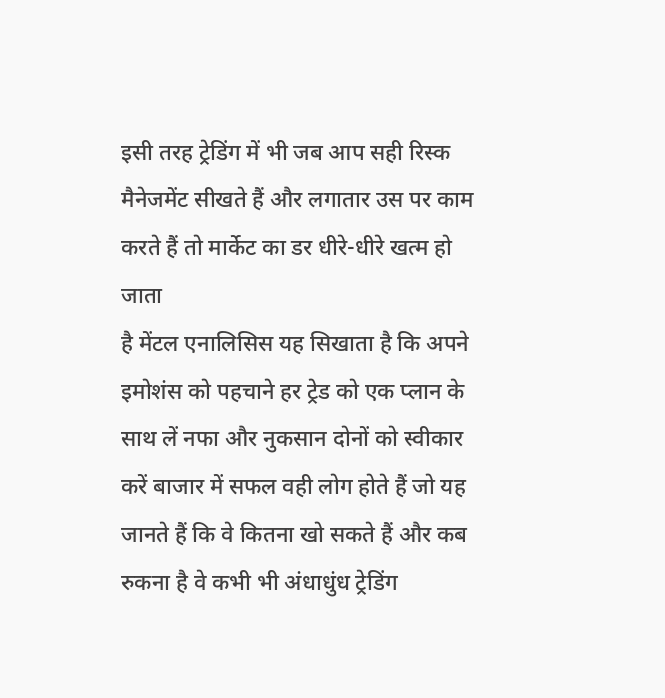इसी तरह ट्रेडिंग में भी जब आप सही रिस्क मैनेजमेंट सीखते हैं और लगातार उस पर काम करते हैं तो मार्केट का डर धीरे-धीरे खत्म हो जाता
है मेंटल एनालिसिस यह सिखाता है कि अपने इमोशंस को पहचाने हर ट्रेड को एक प्लान के साथ लें नफा और नुकसान दोनों को स्वीकार करें बाजार में सफल वही लोग होते हैं जो यह जानते हैं कि वे कितना खो सकते हैं और कब रुकना है वे कभी भी अंधाधुंध ट्रेडिंग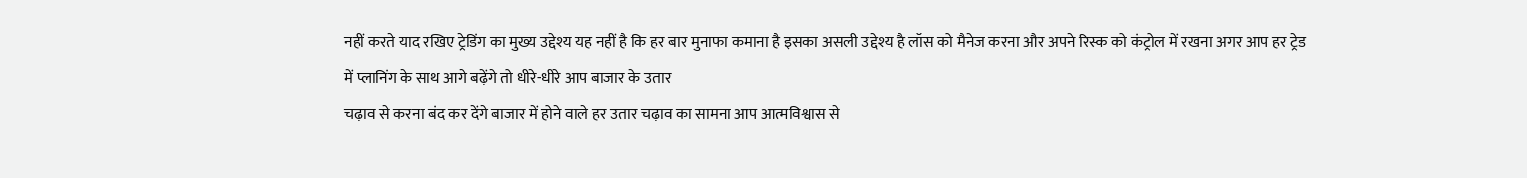नहीं करते याद रखिए ट्रेडिंग का मुख्य उद्देश्य यह नहीं है कि हर बार मुनाफा कमाना है इसका असली उद्देश्य है लॉस को मैनेज करना और अपने रिस्क को कंट्रोल में रखना अगर आप हर ट्रेड में प्लानिंग के साथ आगे बढ़ेंगे तो धीरे-धीरे आप बाजार के उतार
चढ़ाव से करना बंद कर देंगे बाजार में होने वाले हर उतार चढ़ाव का सामना आप आत्मविश्वास से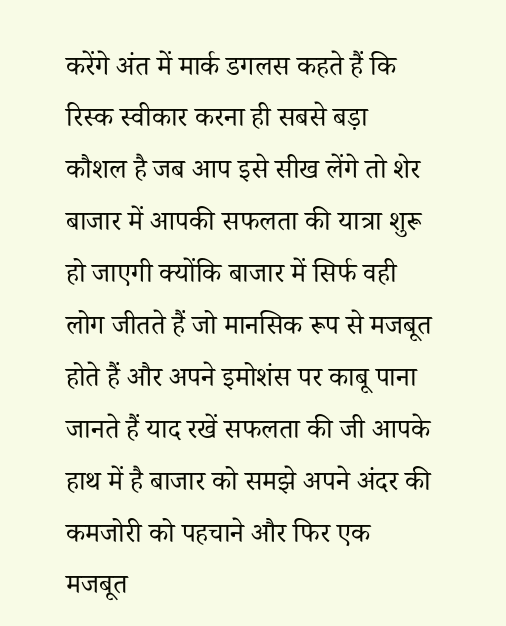करेंगे अंत में मार्क डगलस कहते हैं कि रिस्क स्वीकार करना ही सबसे बड़ा कौशल है जब आप इसे सीख लेंगे तो शेर बाजार में आपकी सफलता की यात्रा शुरू हो जाएगी क्योंकि बाजार में सिर्फ वही लोग जीतते हैं जो मानसिक रूप से मजबूत होते हैं और अपने इमोशंस पर काबू पाना जानते हैं याद रखें सफलता की जी आपके हाथ में है बाजार को समझे अपने अंदर की कमजोरी को पहचाने और फिर एक मजबूत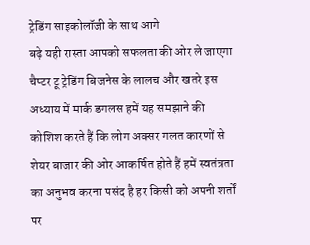ट्रेडिंग साइकोलॉजी के साथ आगे
बढ़े यही रास्ता आपको सफलता की ओर ले जाएगा चैप्टर टू ट्रेडिंग बिजनेस के लालच और खतरे इस अध्याय में मार्क डगलस हमें यह समझाने की कोशिश करते हैं कि लोग अक्सर गलत कारणों से शेयर बाजार की ओर आकर्षित होते हैं हमें स्वतंत्रता का अनुभव करना पसंद है हर किसी को अपनी शर्तों पर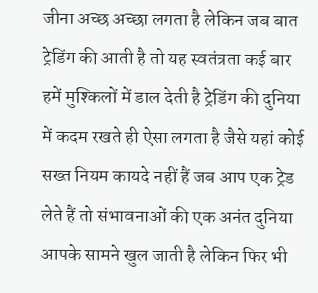जीना अच्छ अच्छा लगता है लेकिन जब बात ट्रेडिंग की आती है तो यह स्वतंत्रता कई बार हमें मुश्किलों में डाल देती है ट्रेडिंग की दुनिया में कदम रखते ही ऐसा लगता है जैसे यहां कोई सख्त नियम कायदे नहीं हैं जब आप एक ट्रेड
लेते हैं तो संभावनाओं की एक अनंत दुनिया आपके सामने खुल जाती है लेकिन फिर भी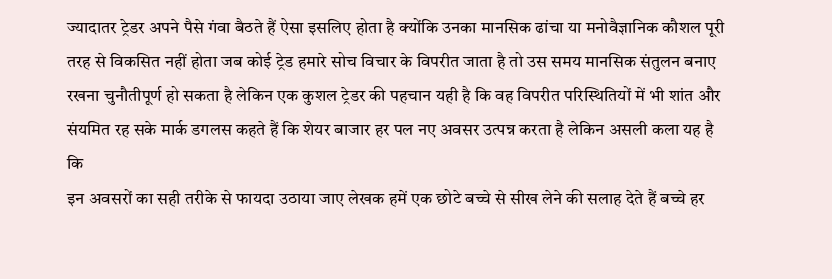ज्यादातर ट्रेडर अपने पैसे गंवा बैठते हैं ऐसा इसलिए होता है क्योंकि उनका मानसिक ढांचा या मनोवैज्ञानिक कौशल पूरी तरह से विकसित नहीं होता जब कोई ट्रेड हमारे सोच विचार के विपरीत जाता है तो उस समय मानसिक संतुलन बनाए रखना चुनौतीपूर्ण हो सकता है लेकिन एक कुशल ट्रेडर की पहचान यही है कि वह विपरीत परिस्थितियों में भी शांत और संयमित रह सके मार्क डगलस कहते हैं कि शेयर बाजार हर पल नए अवसर उत्पन्न करता है लेकिन असली कला यह है कि
इन अवसरों का सही तरीके से फायदा उठाया जाए लेखक हमें एक छोटे बच्चे से सीख लेने की सलाह देते हैं बच्चे हर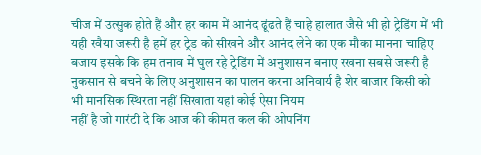चीज में उत्सुक होते हैं और हर काम में आनंद ढूंढते हैं चाहे हालात जैसे भी हो ट्रेडिंग में भी यही रवैया जरूरी है हमें हर ट्रेड को सीखने और आनंद लेने का एक मौका मानना चाहिए बजाय इसके कि हम तनाव में घुल रहे ट्रेडिंग में अनुशासन बनाए रखना सबसे जरूरी है नुकसान से बचने के लिए अनुशासन का पालन करना अनिवार्य है शेर बाजार किसी को भी मानसिक स्थिरता नहीं सिखाता यहां कोई ऐसा नियम
नहीं है जो गारंटी दे कि आज की कीमत कल की ओपनिंग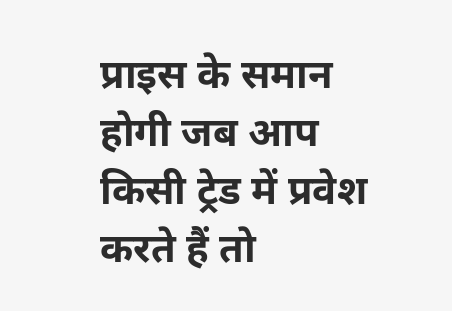प्राइस के समान होगी जब आप किसी ट्रेड में प्रवेश करते हैं तो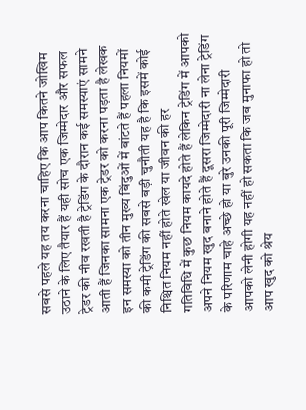सबसे पहले यह तय करना चाहिए कि आप कितने जोखिम उठाने के लिए तैयार हैं यही सोच एक जिम्मेदार और सफल ट्रेडर की नीव रखती है ट्रेडिंग के दौरान कई समस्याएं सामने आती हैं जिनका सामना एक ट्रेडर को करना पड़ता है लेखक इन समस्या को तीन मुख्य बिंदुओं में बांटते हैं पहला नियमों की कमी ट्रेडिंग की सबसे बड़ी चुनौती यह है कि इसमें कोई निश्चित नियम नहीं होते खेल या जीवन की हर
गतिविधि में कुछ नियम कायदे होते हैं लेकिन ट्रेडिंग में आपको अपने नियम खुद बनाने होते हैं दूसरा जिम्मेदारी ना लेना ट्रेडिंग के परिणाम चाहे अच्छे हो या बुरे उनकी पूरी जिम्मेदारी आपको लेनी होगी यह नहीं हो सकता कि जब मुनाफा हो तो आप खुद को श्रेय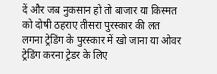दें और जब नुकसान हो तो बाजार या किस्मत को दोषी ठहराए तीसरा पुरस्कार की लत लगना ट्रेडिंग के पुरस्कार में खो जाना या ओवर ट्रेडिंग करना ट्रेडर के लिए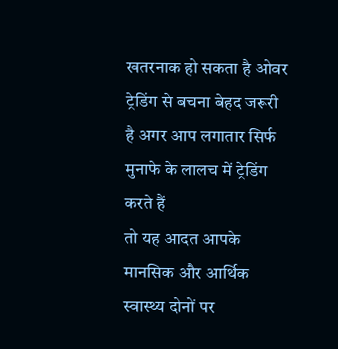खतरनाक हो सकता है ओवर ट्रेडिंग से बचना बेहद जरूरी है अगर आप लगातार सिर्फ मुनाफे के लालच में ट्रेडिंग करते हैं
तो यह आदत आपके मानसिक और आर्थिक स्वास्थ्य दोनों पर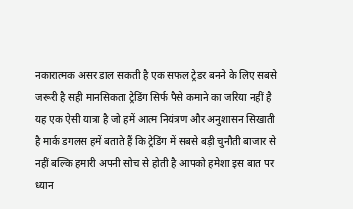नकारात्मक असर डाल सकती है एक सफल ट्रेडर बनने के लिए सबसे जरूरी है सही मानसिकता ट्रेडिंग सिर्फ पैसे कमाने का जरिया नहीं है यह एक ऐसी यात्रा है जो हमें आत्म नियंत्रण और अनुशासन सिखाती है मार्क डगलस हमें बताते हैं कि ट्रेडिंग में सबसे बड़ी चुनौती बाजार से नहीं बल्कि हमारी अपनी सोच से होती है आपको हमेशा इस बात पर ध्यान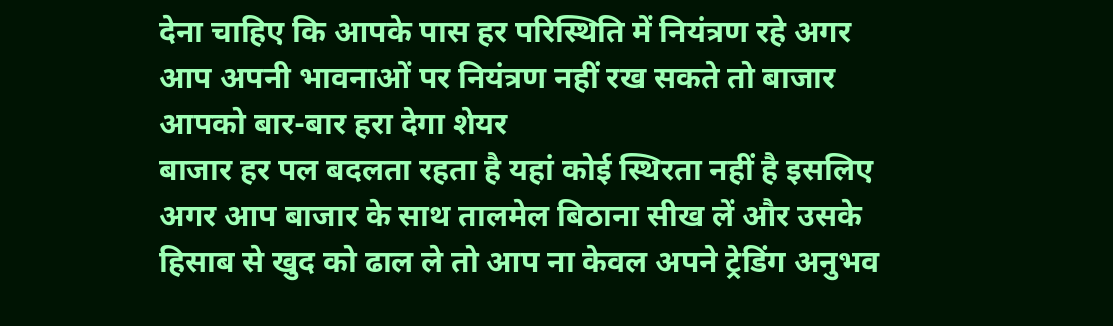देना चाहिए कि आपके पास हर परिस्थिति में नियंत्रण रहे अगर आप अपनी भावनाओं पर नियंत्रण नहीं रख सकते तो बाजार आपको बार-बार हरा देगा शेयर
बाजार हर पल बदलता रहता है यहां कोई स्थिरता नहीं है इसलिए अगर आप बाजार के साथ तालमेल बिठाना सीख लें और उसके हिसाब से खुद को ढाल ले तो आप ना केवल अपने ट्रेडिंग अनुभव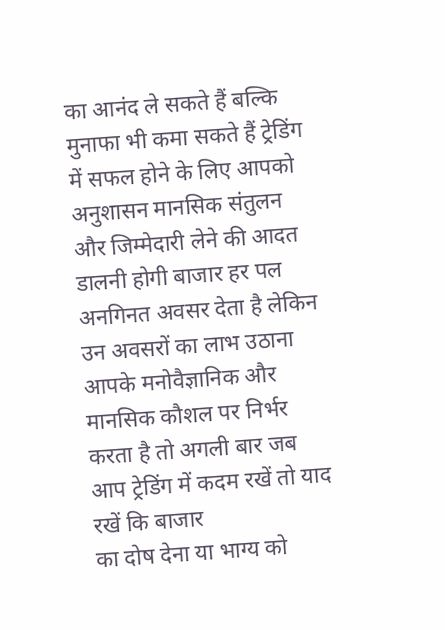का आनंद ले सकते हैं बल्कि मुनाफा भी कमा सकते हैं ट्रेडिंग में सफल होने के लिए आपको अनुशासन मानसिक संतुलन और जिम्मेदारी लेने की आदत डालनी होगी बाजार हर पल अनगिनत अवसर देता है लेकिन उन अवसरों का लाभ उठाना आपके मनोवैज्ञानिक और मानसिक कौशल पर निर्भर करता है तो अगली बार जब आप ट्रेडिंग में कदम रखें तो याद रखें कि बाजार
का दोष देना या भाग्य को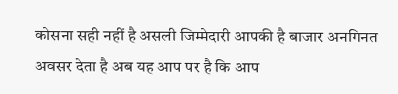कोसना सही नहीं है असली जिम्मेदारी आपकी है बाजार अनगिनत अवसर देता है अब यह आप पर है कि आप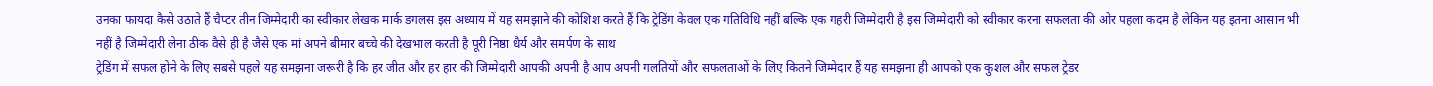उनका फायदा कैसे उठाते हैं चैप्टर तीन जिम्मेदारी का स्वीकार लेखक मार्क डगलस इस अध्याय में यह समझाने की कोशिश करते हैं कि ट्रेडिंग केवल एक गतिविधि नहीं बल्कि एक गहरी जिम्मेदारी है इस जिम्मेदारी को स्वीकार करना सफलता की ओर पहला कदम है लेकिन यह इतना आसान भी नहीं है जिम्मेदारी लेना ठीक वैसे ही है जैसे एक मां अपने बीमार बच्चे की देखभाल करती है पूरी निष्ठा धैर्य और समर्पण के साथ
ट्रेडिंग में सफल होने के लिए सबसे पहले यह समझना जरूरी है कि हर जीत और हर हार की जिम्मेदारी आपकी अपनी है आप अपनी गलतियों और सफलताओं के लिए कितने जिम्मेदार हैं यह समझना ही आपको एक कुशल और सफल ट्रेडर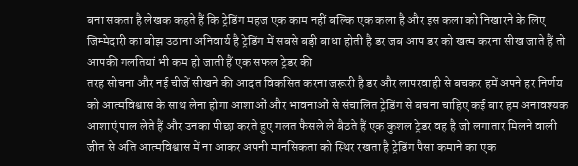बना सकता है लेखक कहते हैं कि ट्रेडिंग महज एक काम नहीं बल्कि एक कला है और इस कला को निखारने के लिए जिम्मेदारी का बोझ उठाना अनिवार्य है ट्रेडिंग में सबसे बड़ी बाधा होती है डर जब आप डर को खत्म करना सीख जाते हैं तो आपकी गलतियां भी कम हो जाती हैं एक सफल ट्रेडर की
तरह सोचना और नई चीजें सीखने की आदत विकसित करना जरूरी है डर और लापरवाही से बचकर हमें अपने हर निर्णय को आत्मविश्वास के साथ लेना होगा आशाओं और भावनाओं से संचालित ट्रेडिंग से बचना चाहिए कई बार हम अनावश्यक आशाएं पाल लेते हैं और उनका पीछा करते हुए गलत फैसले ले बैठते हैं एक कुशल ट्रेडर वह है जो लगातार मिलने वाली जीत से अति आत्मविश्वास में ना आकर अपनी मानसिकता को स्थिर रखता है ट्रेडिंग पैसा कमाने का एक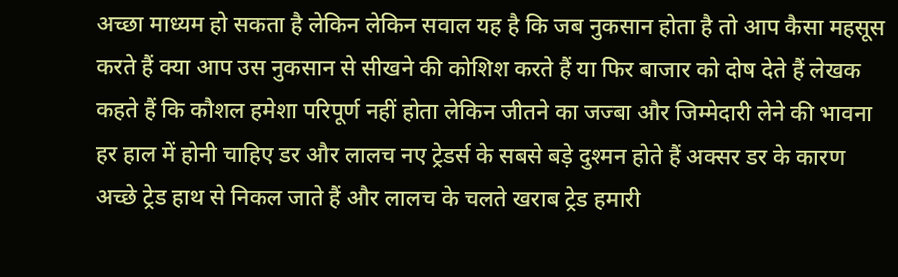अच्छा माध्यम हो सकता है लेकिन लेकिन सवाल यह है कि जब नुकसान होता है तो आप कैसा महसूस
करते हैं क्या आप उस नुकसान से सीखने की कोशिश करते हैं या फिर बाजार को दोष देते हैं लेखक कहते हैं कि कौशल हमेशा परिपूर्ण नहीं होता लेकिन जीतने का जज्बा और जिम्मेदारी लेने की भावना हर हाल में होनी चाहिए डर और लालच नए ट्रेडर्स के सबसे बड़े दुश्मन होते हैं अक्सर डर के कारण अच्छे ट्रेड हाथ से निकल जाते हैं और लालच के चलते खराब ट्रेड हमारी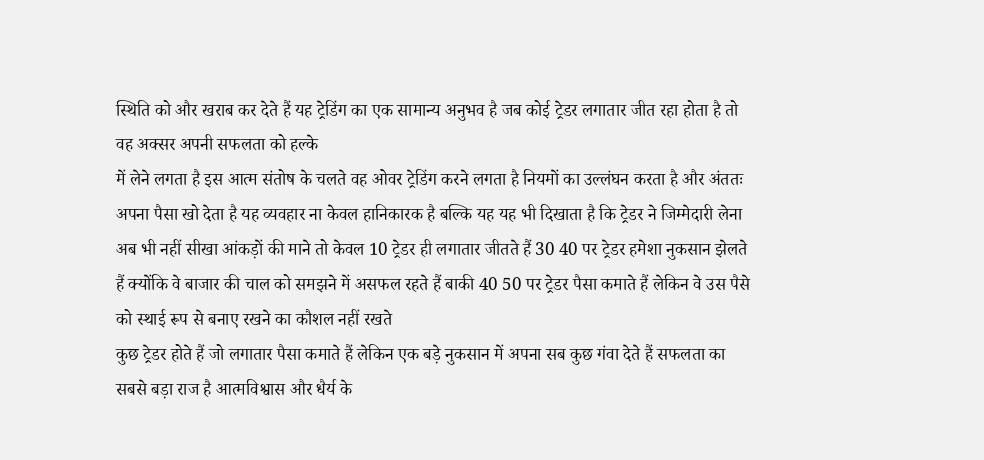स्थिति को और खराब कर देते हैं यह ट्रेडिंग का एक सामान्य अनुभव है जब कोई ट्रेडर लगातार जीत रहा होता है तो वह अक्सर अपनी सफलता को हल्के
में लेने लगता है इस आत्म संतोष के चलते वह ओवर ट्रेडिंग करने लगता है नियमों का उल्लंघन करता है और अंततः अपना पैसा खो देता है यह व्यवहार ना केवल हानिकारक है बल्कि यह यह भी दिखाता है कि ट्रेडर ने जिम्मेदारी लेना अब भी नहीं सीखा आंकड़ों की माने तो केवल 10 ट्रेडर ही लगातार जीतते हैं 30 40 पर ट्रेडर हमेशा नुकसान झेलते हैं क्योंकि वे बाजार की चाल को समझने में असफल रहते हैं बाकी 40 50 पर ट्रेडर पैसा कमाते हैं लेकिन वे उस पैसे को स्थाई रूप से बनाए रखने का कौशल नहीं रखते
कुछ ट्रेडर होते हैं जो लगातार पैसा कमाते हैं लेकिन एक बड़े नुकसान में अपना सब कुछ गंवा देते हैं सफलता का सबसे बड़ा राज है आत्मविश्वास और धैर्य के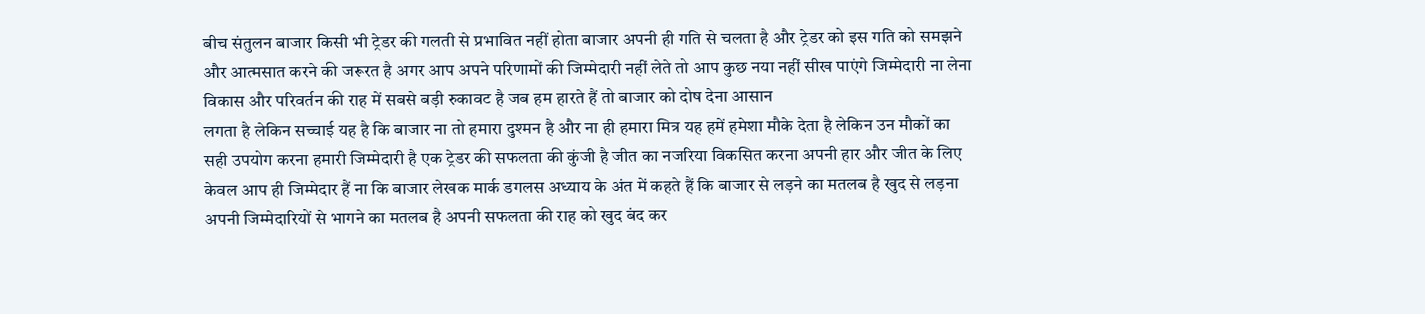बीच संतुलन बाजार किसी भी ट्रेडर की गलती से प्रभावित नहीं होता बाजार अपनी ही गति से चलता है और ट्रेडर को इस गति को समझने और आत्मसात करने की जरूरत है अगर आप अपने परिणामों की जिम्मेदारी नहीं लेते तो आप कुछ नया नहीं सीख पाएंगे जिम्मेदारी ना लेना विकास और परिवर्तन की राह में सबसे बड़ी रुकावट है जब हम हारते हैं तो बाजार को दोष देना आसान
लगता है लेकिन सच्चाई यह है कि बाजार ना तो हमारा दुश्मन है और ना ही हमारा मित्र यह हमें हमेशा मौके देता है लेकिन उन मौकों का सही उपयोग करना हमारी जिम्मेदारी है एक ट्रेडर की सफलता की कुंजी है जीत का नजरिया विकसित करना अपनी हार और जीत के लिए केवल आप ही जिम्मेदार हैं ना कि बाजार लेखक मार्क डगलस अध्याय के अंत में कहते हैं कि बाजार से लड़ने का मतलब है खुद से लड़ना अपनी जिम्मेदारियों से भागने का मतलब है अपनी सफलता की राह को खुद बंद कर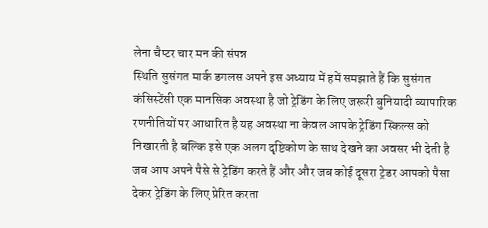लेना चैप्टर चार मन की संपन्न
स्थिति सुसंगत मार्क डगलस अपने इस अध्याय में हमें समझाते हैं कि सुसंगत कंसिस्टेंसी एक मानसिक अवस्था है जो ट्रेडिंग के लिए जरूरी बुनियादी व्यापारिक रणनीतियों पर आधारित है यह अवस्था ना केवल आपके ट्रेडिंग स्किल्स को निखारती है बल्कि इसे एक अलग दृष्टिकोण के साथ देखने का अवसर भी देती है जब आप अपने पैसे से ट्रेडिंग करते हैं और और जब कोई दूसरा ट्रेडर आपको पैसा देकर ट्रेडिंग के लिए प्रेरित करता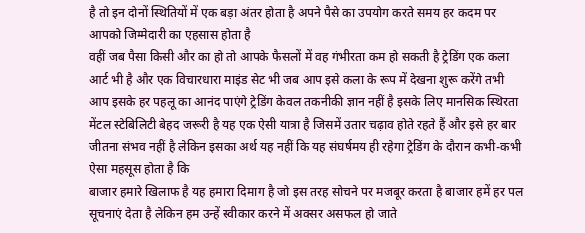है तो इन दोनों स्थितियों में एक बड़ा अंतर होता है अपने पैसे का उपयोग करते समय हर कदम पर आपको जिम्मेदारी का एहसास होता है
वहीं जब पैसा किसी और का हो तो आपके फैसलों में वह गंभीरता कम हो सकती है ट्रेडिंग एक कला आर्ट भी है और एक विचारधारा माइंड सेट भी जब आप इसे कला के रूप में देखना शुरू करेंगे तभी आप इसके हर पहलू का आनंद पाएंगे ट्रेडिंग केवल तकनीकी ज्ञान नहीं है इसके लिए मानसिक स्थिरता मेंटल स्टेबिलिटी बेहद जरूरी है यह एक ऐसी यात्रा है जिसमें उतार चढ़ाव होते रहते हैं और इसे हर बार जीतना संभव नहीं है लेकिन इसका अर्थ यह नहीं कि यह संघर्षमय ही रहेगा ट्रेडिंग के दौरान कभी-कभी ऐसा महसूस होता है कि
बाजार हमारे खिलाफ है यह हमारा दिमाग है जो इस तरह सोचने पर मजबूर करता है बाजार हमें हर पल सूचनाएं देता है लेकिन हम उन्हें स्वीकार करने में अक्सर असफल हो जाते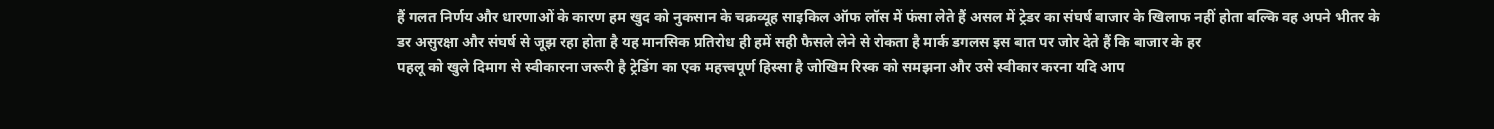हैं गलत निर्णय और धारणाओं के कारण हम खुद को नुकसान के चक्रव्यूह साइकिल ऑफ लॉस में फंसा लेते हैं असल में ट्रेडर का संघर्ष बाजार के खिलाफ नहीं होता बल्कि वह अपने भीतर के डर असुरक्षा और संघर्ष से जूझ रहा होता है यह मानसिक प्रतिरोध ही हमें सही फैसले लेने से रोकता है मार्क डगलस इस बात पर जोर देते हैं कि बाजार के हर
पहलू को खुले दिमाग से स्वीकारना जरूरी है ट्रेडिंग का एक महत्त्वपूर्ण हिस्सा है जोखिम रिस्क को समझना और उसे स्वीकार करना यदि आप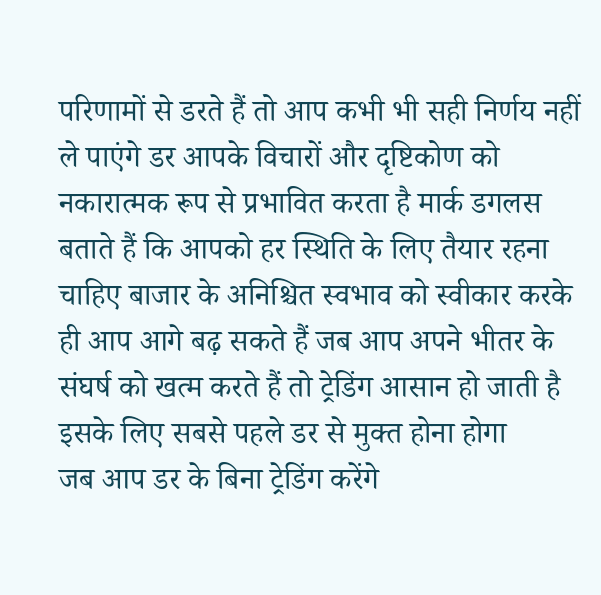परिणामों से डरते हैं तो आप कभी भी सही निर्णय नहीं ले पाएंगे डर आपके विचारों और दृष्टिकोण को नकारात्मक रूप से प्रभावित करता है मार्क डगलस बताते हैं कि आपको हर स्थिति के लिए तैयार रहना चाहिए बाजार के अनिश्चित स्वभाव को स्वीकार करके ही आप आगे बढ़ सकते हैं जब आप अपने भीतर के संघर्ष को खत्म करते हैं तो ट्रेडिंग आसान हो जाती है इसके लिए सबसे पहले डर से मुक्त होना होगा
जब आप डर के बिना ट्रेडिंग करेंगे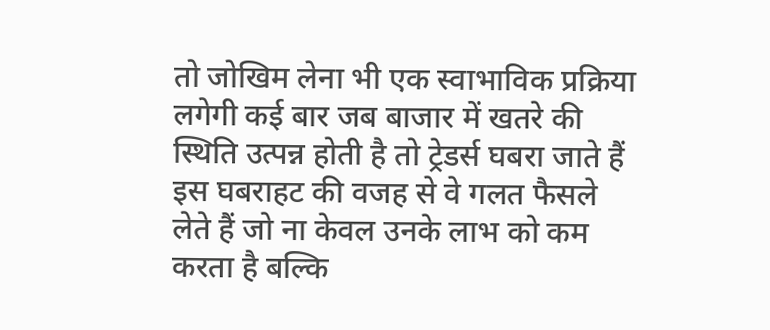तो जोखिम लेना भी एक स्वाभाविक प्रक्रिया लगेगी कई बार जब बाजार में खतरे की स्थिति उत्पन्न होती है तो ट्रेडर्स घबरा जाते हैं इस घबराहट की वजह से वे गलत फैसले लेते हैं जो ना केवल उनके लाभ को कम करता है बल्कि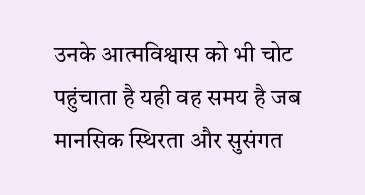उनके आत्मविश्वास को भी चोट पहुंचाता है यही वह समय है जब मानसिक स्थिरता और सुसंगत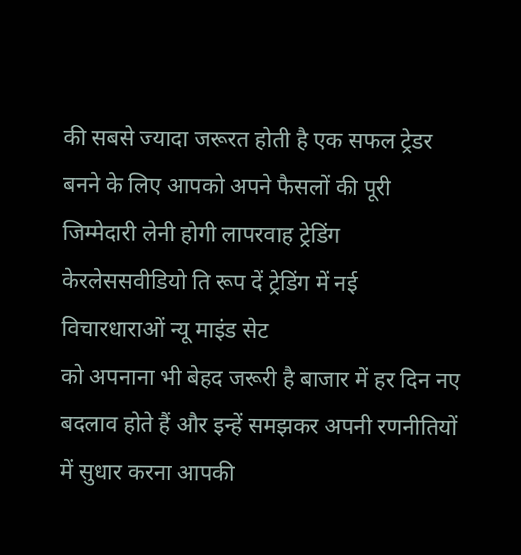की सबसे ज्यादा जरूरत होती है एक सफल ट्रेडर बनने के लिए आपको अपने फैसलों की पूरी जिम्मेदारी लेनी होगी लापरवाह ट्रेडिंग केरलेससवीडियो ति रूप दें ट्रेडिंग में नई विचारधाराओं न्यू माइंड सेट
को अपनाना भी बेहद जरूरी है बाजार में हर दिन नए बदलाव होते हैं और इन्हें समझकर अपनी रणनीतियों में सुधार करना आपकी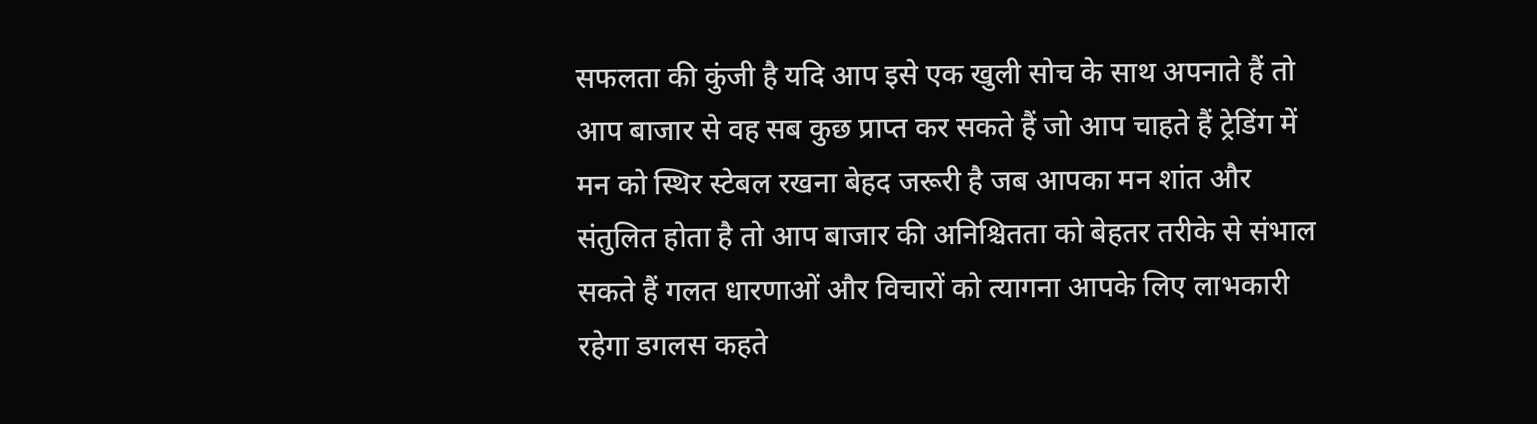सफलता की कुंजी है यदि आप इसे एक खुली सोच के साथ अपनाते हैं तो आप बाजार से वह सब कुछ प्राप्त कर सकते हैं जो आप चाहते हैं ट्रेडिंग में मन को स्थिर स्टेबल रखना बेहद जरूरी है जब आपका मन शांत और संतुलित होता है तो आप बाजार की अनिश्चितता को बेहतर तरीके से संभाल सकते हैं गलत धारणाओं और विचारों को त्यागना आपके लिए लाभकारी रहेगा डगलस कहते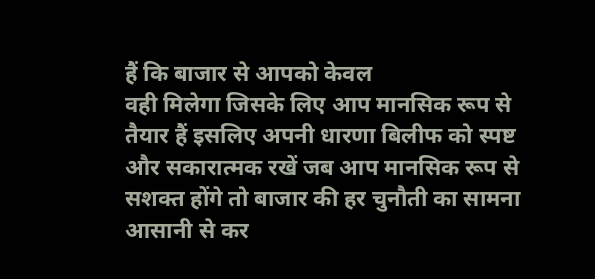हैं कि बाजार से आपको केवल
वही मिलेगा जिसके लिए आप मानसिक रूप से तैयार हैं इसलिए अपनी धारणा बिलीफ को स्पष्ट और सकारात्मक रखें जब आप मानसिक रूप से सशक्त होंगे तो बाजार की हर चुनौती का सामना आसानी से कर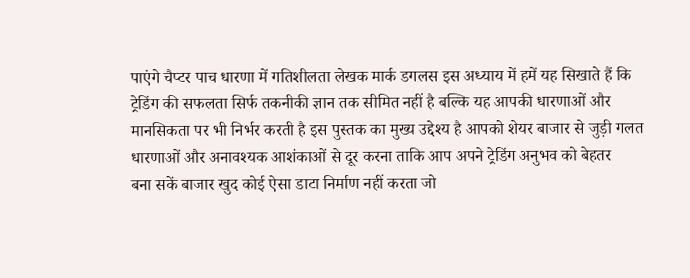पाएंगे चैप्टर पाच धारणा में गतिशीलता लेखक मार्क डगलस इस अध्याय में हमें यह सिखाते हैं कि ट्रेडिंग की सफलता सिर्फ तकनीकी ज्ञान तक सीमित नहीं है बल्कि यह आपकी धारणाओं और मानसिकता पर भी निर्भर करती है इस पुस्तक का मुख्य उद्देश्य है आपको शेयर बाजार से जुड़ी गलत धारणाओं और अनावश्यक आशंकाओं से दूर करना ताकि आप अपने ट्रेडिंग अनुभव को बेहतर
बना सकें बाजार खुद कोई ऐसा डाटा निर्माण नहीं करता जो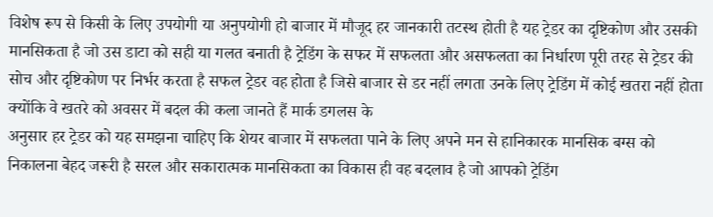विशेष रूप से किसी के लिए उपयोगी या अनुपयोगी हो बाजार में मौजूद हर जानकारी तटस्थ होती है यह ट्रेडर का दृष्टिकोण और उसकी मानसिकता है जो उस डाटा को सही या गलत बनाती है ट्रेडिंग के सफर में सफलता और असफलता का निर्धारण पूरी तरह से ट्रेडर की सोच और दृष्टिकोण पर निर्भर करता है सफल ट्रेडर वह होता है जिसे बाजार से डर नहीं लगता उनके लिए ट्रेडिंग में कोई खतरा नहीं होता क्योंकि वे खतरे को अवसर में बदल की कला जानते हैं मार्क डगलस के
अनुसार हर ट्रेडर को यह समझना चाहिए कि शेयर बाजार में सफलता पाने के लिए अपने मन से हानिकारक मानसिक बग्स को निकालना बेहद जरूरी है सरल और सकारात्मक मानसिकता का विकास ही वह बदलाव है जो आपको ट्रेडिंग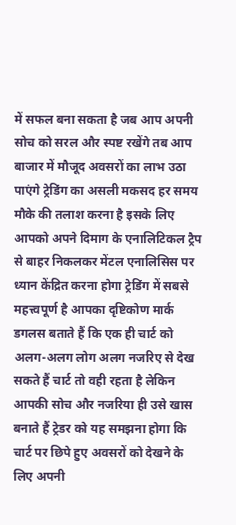में सफल बना सकता है जब आप अपनी सोच को सरल और स्पष्ट रखेंगे तब आप बाजार में मौजूद अवसरों का लाभ उठा पाएंगे ट्रेडिंग का असली मकसद हर समय मौके की तलाश करना है इसके लिए आपको अपने दिमाग के एनालिटिकल ट्रैप से बाहर निकलकर मेंटल एनालिसिस पर ध्यान केंद्रित करना होगा ट्रेडिंग में सबसे महत्त्वपूर्ण है आपका दृष्टिकोण मार्क
डगलस बताते हैं कि एक ही चार्ट को अलग-अलग लोग अलग नजरिए से देख सकते हैं चार्ट तो वही रहता है लेकिन आपकी सोच और नजरिया ही उसे खास बनाते हैं ट्रेडर को यह समझना होगा कि चार्ट पर छिपे हुए अवसरों को देखने के लिए अपनी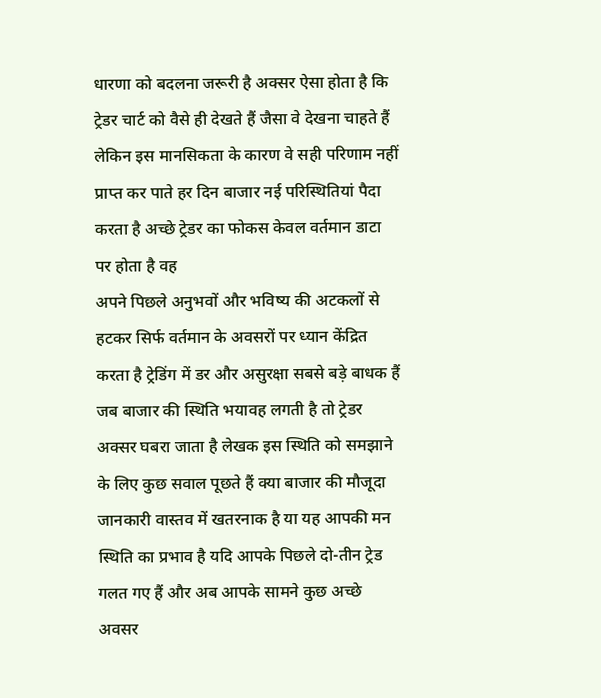धारणा को बदलना जरूरी है अक्सर ऐसा होता है कि ट्रेडर चार्ट को वैसे ही देखते हैं जैसा वे देखना चाहते हैं लेकिन इस मानसिकता के कारण वे सही परिणाम नहीं प्राप्त कर पाते हर दिन बाजार नई परिस्थितियां पैदा करता है अच्छे ट्रेडर का फोकस केवल वर्तमान डाटा पर होता है वह
अपने पिछले अनुभवों और भविष्य की अटकलों से हटकर सिर्फ वर्तमान के अवसरों पर ध्यान केंद्रित करता है ट्रेडिंग में डर और असुरक्षा सबसे बड़े बाधक हैं जब बाजार की स्थिति भयावह लगती है तो ट्रेडर अक्सर घबरा जाता है लेखक इस स्थिति को समझाने के लिए कुछ सवाल पूछते हैं क्या बाजार की मौजूदा जानकारी वास्तव में खतरनाक है या यह आपकी मन स्थिति का प्रभाव है यदि आपके पिछले दो-तीन ट्रेड गलत गए हैं और अब आपके सामने कुछ अच्छे अवसर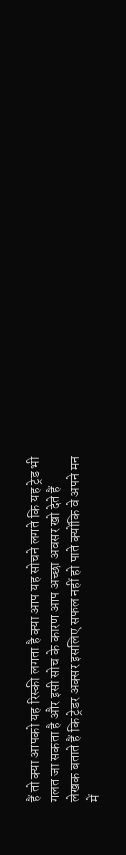हैं तो क्या आपको यह रिस्की लगता है क्या आप यह सोचने लगते कि यह ट्रेड भी
गलत जा सकता है और इसी सोच के कारण आप अच्छा अवसर खो देते हैं लेखक बताते हैं कि ट्रेडर अक्सर इसलिए सफल नहीं हो पाते क्योंकि वे अपने मन में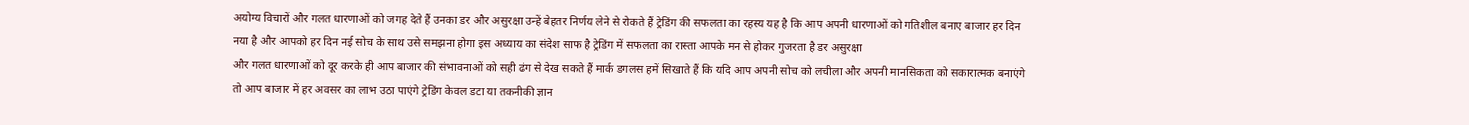अयोग्य विचारों और गलत धारणाओं को जगह देते हैं उनका डर और असुरक्षा उन्हें बेहतर निर्णय लेने से रोकते हैं ट्रेडिंग की सफलता का रहस्य यह है कि आप अपनी धारणाओं को गतिशील बनाए बाजार हर दिन नया है और आपको हर दिन नई सोच के साथ उसे समझना होगा इस अध्याय का संदेश साफ है ट्रेडिंग में सफलता का रास्ता आपके मन से होकर गुजरता है डर असुरक्षा
और गलत धारणाओं को दूर करके ही आप बाजार की संभावनाओं को सही ढंग से देख सकते हैं मार्क डगलस हमें सिखाते हैं कि यदि आप अपनी सोच को लचीला और अपनी मानसिकता को सकारात्मक बनाएंगे तो आप बाजार में हर अवसर का लाभ उठा पाएंगे ट्रेडिंग केवल डटा या तकनीकी ज्ञान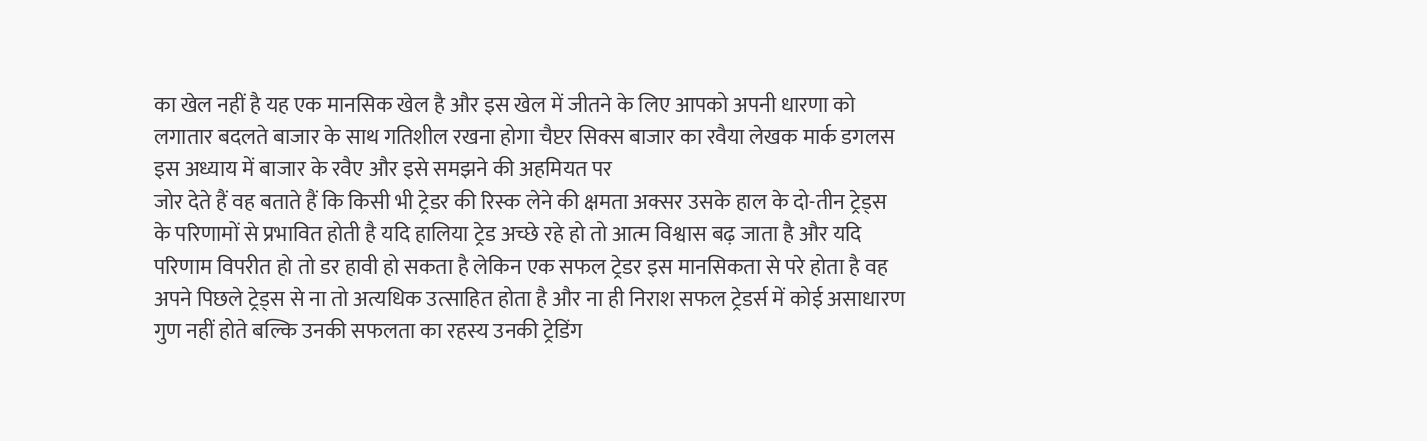का खेल नहीं है यह एक मानसिक खेल है और इस खेल में जीतने के लिए आपको अपनी धारणा को लगातार बदलते बाजार के साथ गतिशील रखना होगा चैप्टर सिक्स बाजार का रवैया लेखक मार्क डगलस इस अध्याय में बाजार के रवैए और इसे समझने की अहमियत पर
जोर देते हैं वह बताते हैं कि किसी भी ट्रेडर की रिस्क लेने की क्षमता अक्सर उसके हाल के दो-तीन ट्रेड्स के परिणामों से प्रभावित होती है यदि हालिया ट्रेड अच्छे रहे हो तो आत्म विश्वास बढ़ जाता है और यदि परिणाम विपरीत हो तो डर हावी हो सकता है लेकिन एक सफल ट्रेडर इस मानसिकता से परे होता है वह अपने पिछले ट्रेड्स से ना तो अत्यधिक उत्साहित होता है और ना ही निराश सफल ट्रेडर्स में कोई असाधारण गुण नहीं होते बल्कि उनकी सफलता का रहस्य उनकी ट्रेडिंग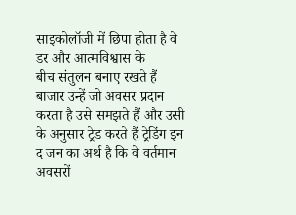साइकोलॉजी में छिपा होता है वे डर और आत्मविश्वास के
बीच संतुलन बनाए रखते हैं बाजार उन्हें जो अवसर प्रदान करता है उसे समझते हैं और उसी के अनुसार ट्रेड करते हैं ट्रेडिंग इन द जन का अर्थ है कि वे वर्तमान अवसरों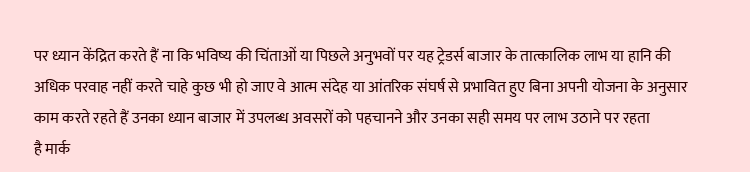पर ध्यान केंद्रित करते हैं ना कि भविष्य की चिंताओं या पिछले अनुभवों पर यह ट्रेडर्स बाजार के तात्कालिक लाभ या हानि की अधिक परवाह नहीं करते चाहे कुछ भी हो जाए वे आत्म संदेह या आंतरिक संघर्ष से प्रभावित हुए बिना अपनी योजना के अनुसार काम करते रहते हैं उनका ध्यान बाजार में उपलब्ध अवसरों को पहचानने और उनका सही समय पर लाभ उठाने पर रहता
है मार्क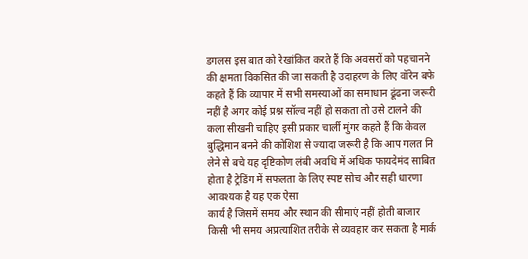डगलस इस बात को रेखांकित करते हैं कि अवसरों को पहचानने की क्षमता विकसित की जा सकती है उदाहरण के लिए वॉरेन बफे कहते हैं कि व्यापार में सभी समस्याओं का समाधान ढूंढना जरूरी नहीं है अगर कोई प्रश्न सॉल्व नहीं हो सकता तो उसे टालने की कला सीखनी चाहिए इसी प्रकार चार्ली मुंगर कहते हैं कि केवल बुद्धिमान बनने की कोशिश से ज्यादा जरूरी है कि आप गलत नि लेने से बचे यह दृष्टिकोण लंबी अवधि में अधिक फायदेमंद साबित होता है ट्रेडिंग में सफलता के लिए स्पष्ट सोच और सही धारणा आवश्यक है यह एक ऐसा
कार्य है जिसमें समय और स्थान की सीमाएं नहीं होती बाजार किसी भी समय अप्रत्याशित तरीके से व्यवहार कर सकता है मार्क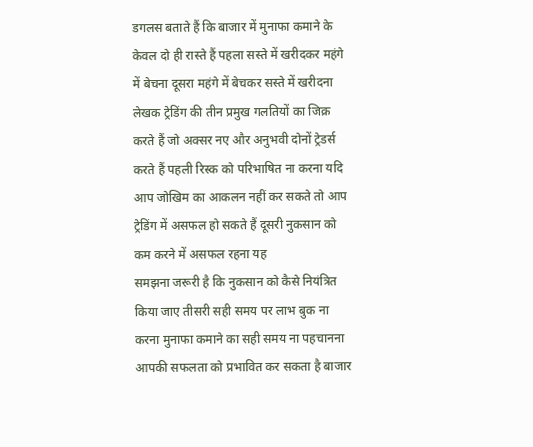डगलस बताते हैं कि बाजार में मुनाफा कमाने के केवल दो ही रास्ते हैं पहला सस्ते में खरीदकर महंगे में बेचना दूसरा महंगे में बेचकर सस्ते में खरीदना लेखक ट्रेडिंग की तीन प्रमुख गलतियों का जिक्र करते हैं जो अक्सर नए और अनुभवी दोनों ट्रेडर्स करते हैं पहली रिस्क को परिभाषित ना करना यदि आप जोखिम का आकलन नहीं कर सकते तो आप ट्रेडिंग में असफल हो सकते हैं दूसरी नुकसान को कम करने में असफल रहना यह
समझना जरूरी है कि नुकसान को कैसे नियंत्रित किया जाए तीसरी सही समय पर लाभ बुक ना करना मुनाफा कमाने का सही समय ना पहचानना आपकी सफलता को प्रभावित कर सकता है बाजार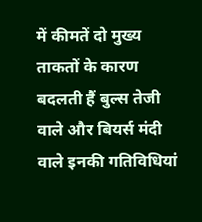में कीमतें दो मुख्य ताकतों के कारण बदलती हैं बुल्स तेजी वाले और बियर्स मंदी वाले इनकी गतिविधियां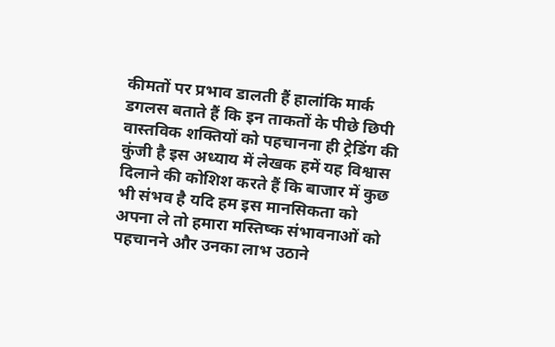कीमतों पर प्रभाव डालती हैं हालांकि मार्क डगलस बताते हैं कि इन ताकतों के पीछे छिपी वास्तविक शक्तियों को पहचानना ही ट्रेडिंग की कुंजी है इस अध्याय में लेखक हमें यह विश्वास दिलाने की कोशिश करते हैं कि बाजार में कुछ भी संभव है यदि हम इस मानसिकता को
अपना ले तो हमारा मस्तिष्क संभावनाओं को पहचानने और उनका लाभ उठाने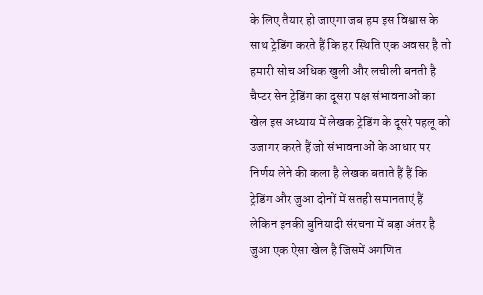के लिए तैयार हो जाएगा जब हम इस विश्वास के साथ ट्रेडिंग करते हैं कि हर स्थिति एक अवसर है तो हमारी सोच अधिक खुली और लचीली बनती है चैप्टर सेन ट्रेडिंग का दूसरा पक्ष संभावनाओं का खेल इस अध्याय में लेखक ट्रेडिंग के दूसरे पहलू को उजागर करते हैं जो संभावनाओं के आधार पर निर्णय लेने की कला है लेखक बताते हैं हैं कि ट्रेडिंग और जुआ दोनों में सतही समानताएं हैं लेकिन इनकी बुनियादी संरचना में बड़ा अंतर है जुआ एक ऐसा खेल है जिसमें अगणित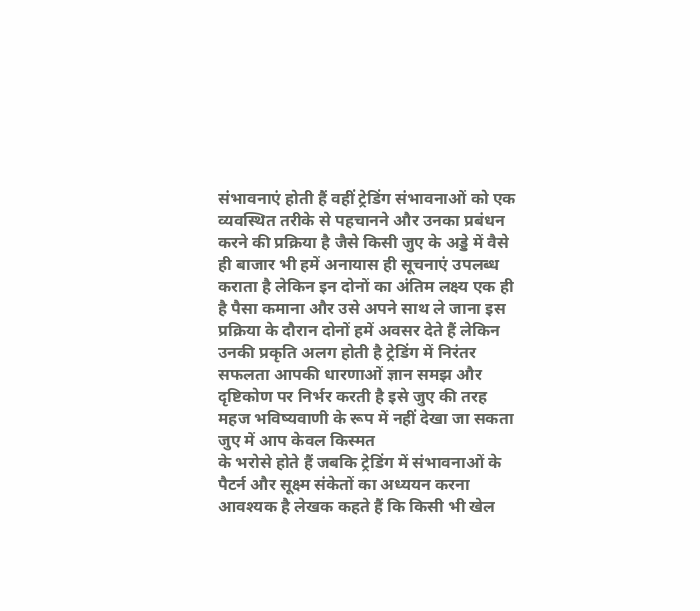संभावनाएं होती हैं वहीं ट्रेडिंग संभावनाओं को एक व्यवस्थित तरीके से पहचानने और उनका प्रबंधन करने की प्रक्रिया है जैसे किसी जुए के अड्डे में वैसे ही बाजार भी हमें अनायास ही सूचनाएं उपलब्ध कराता है लेकिन इन दोनों का अंतिम लक्ष्य एक ही है पैसा कमाना और उसे अपने साथ ले जाना इस प्रक्रिया के दौरान दोनों हमें अवसर देते हैं लेकिन उनकी प्रकृति अलग होती है ट्रेडिंग में निरंतर सफलता आपकी धारणाओं ज्ञान समझ और दृष्टिकोण पर निर्भर करती है इसे जुए की तरह महज भविष्यवाणी के रूप में नहीं देखा जा सकता जुए में आप केवल किस्मत
के भरोसे होते हैं जबकि ट्रेडिंग में संभावनाओं के पैटर्न और सूक्ष्म संकेतों का अध्ययन करना आवश्यक है लेखक कहते हैं कि किसी भी खेल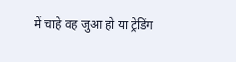में चाहे वह जुआ हो या ट्रेडिंग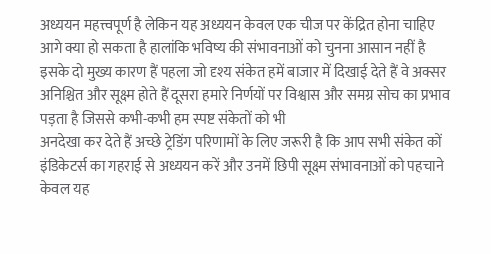अध्ययन महत्त्वपूर्ण है लेकिन यह अध्ययन केवल एक चीज पर केंद्रित होना चाहिए आगे क्या हो सकता है हालांकि भविष्य की संभावनाओं को चुनना आसान नहीं है इसके दो मुख्य कारण हैं पहला जो दृश्य संकेत हमें बाजार में दिखाई देते हैं वे अक्सर अनिश्चित और सूक्ष्म होते हैं दूसरा हमारे निर्णयों पर विश्वास और समग्र सोच का प्रभाव पड़ता है जिससे कभी-कभी हम स्पष्ट संकेतों को भी
अनदेखा कर देते हैं अच्छे ट्रेडिंग परिणामों के लिए जरूरी है कि आप सभी संकेत कों इंडिकेटर्स का गहराई से अध्ययन करें और उनमें छिपी सूक्ष्म संभावनाओं को पहचाने केवल यह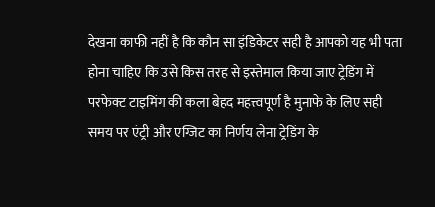देखना काफी नहीं है कि कौन सा इंडिकेटर सही है आपको यह भी पता होना चाहिए कि उसे किस तरह से इस्तेमाल किया जाए ट्रेडिंग में परफेक्ट टाइमिंग की कला बेहद महत्त्वपूर्ण है मुनाफे के लिए सही समय पर एंट्री और एग्जिट का निर्णय लेना ट्रेडिंग के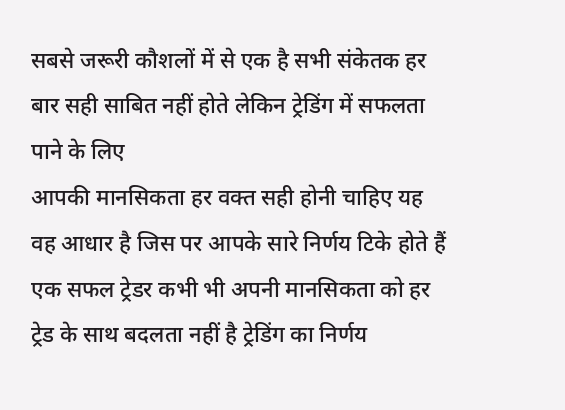सबसे जरूरी कौशलों में से एक है सभी संकेतक हर बार सही साबित नहीं होते लेकिन ट्रेडिंग में सफलता पाने के लिए
आपकी मानसिकता हर वक्त सही होनी चाहिए यह वह आधार है जिस पर आपके सारे निर्णय टिके होते हैं एक सफल ट्रेडर कभी भी अपनी मानसिकता को हर ट्रेड के साथ बदलता नहीं है ट्रेडिंग का निर्णय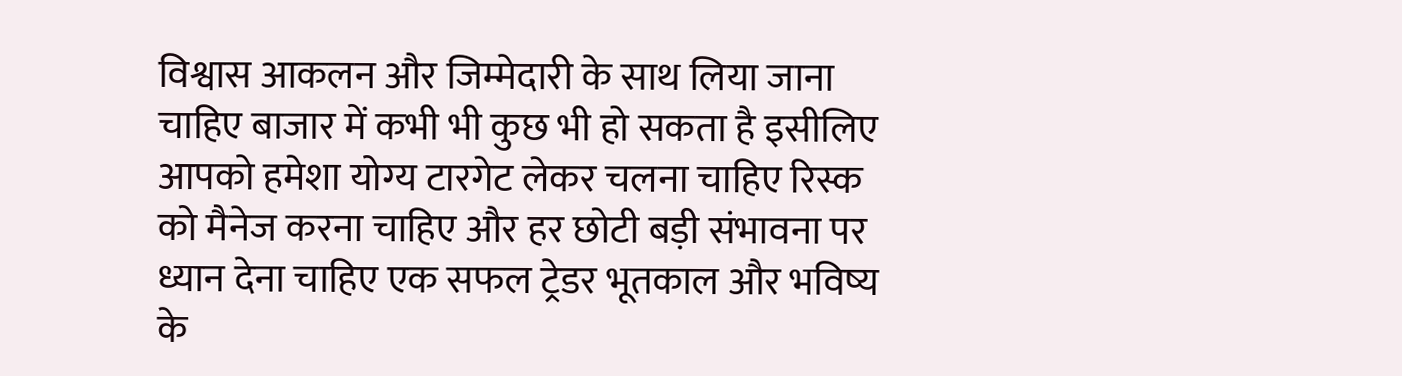विश्वास आकलन और जिम्मेदारी के साथ लिया जाना चाहिए बाजार में कभी भी कुछ भी हो सकता है इसीलिए आपको हमेशा योग्य टारगेट लेकर चलना चाहिए रिस्क को मैनेज करना चाहिए और हर छोटी बड़ी संभावना पर ध्यान देना चाहिए एक सफल ट्रेडर भूतकाल और भविष्य के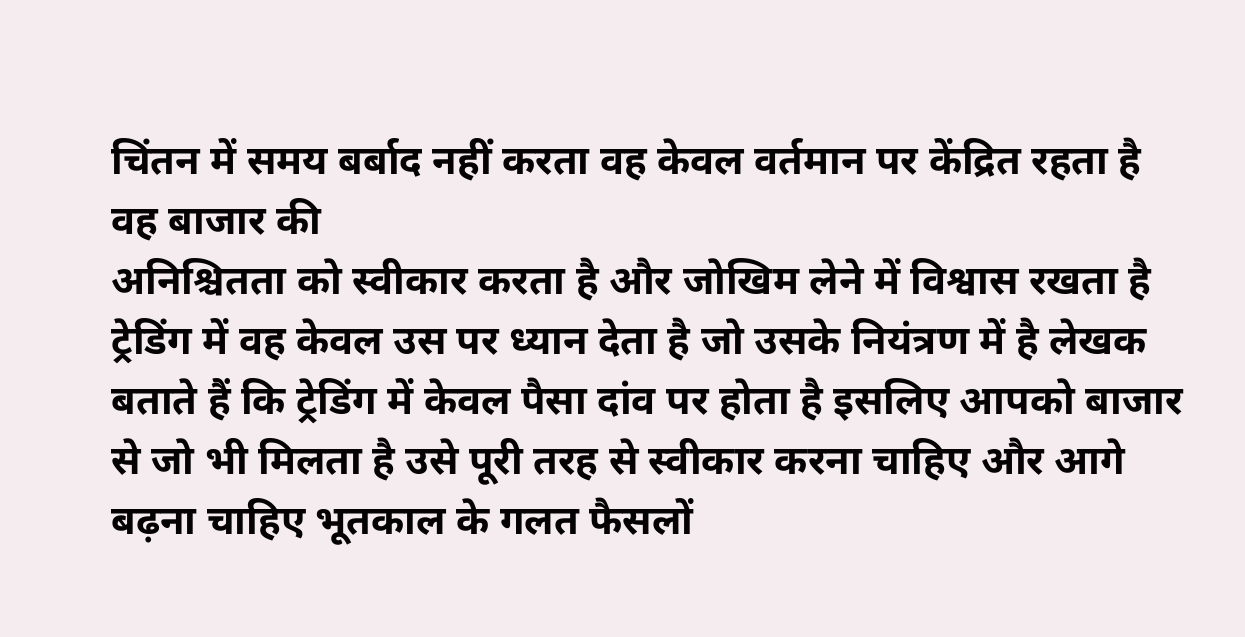चिंतन में समय बर्बाद नहीं करता वह केवल वर्तमान पर केंद्रित रहता है वह बाजार की
अनिश्चितता को स्वीकार करता है और जोखिम लेने में विश्वास रखता है ट्रेडिंग में वह केवल उस पर ध्यान देता है जो उसके नियंत्रण में है लेखक बताते हैं कि ट्रेडिंग में केवल पैसा दांव पर होता है इसलिए आपको बाजार से जो भी मिलता है उसे पूरी तरह से स्वीकार करना चाहिए और आगे बढ़ना चाहिए भूतकाल के गलत फैसलों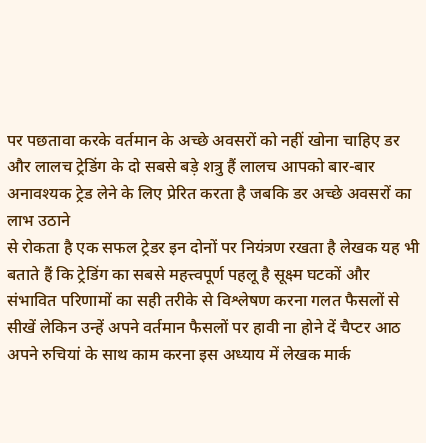पर पछतावा करके वर्तमान के अच्छे अवसरों को नहीं खोना चाहिए डर और लालच ट्रेडिंग के दो सबसे बड़े शत्रु हैं लालच आपको बार-बार अनावश्यक ट्रेड लेने के लिए प्रेरित करता है जबकि डर अच्छे अवसरों का लाभ उठाने
से रोकता है एक सफल ट्रेडर इन दोनों पर नियंत्रण रखता है लेखक यह भी बताते हैं कि ट्रेडिंग का सबसे महत्त्वपूर्ण पहलू है सूक्ष्म घटकों और संभावित परिणामों का सही तरीके से विश्लेषण करना गलत फैसलों से सीखें लेकिन उन्हें अपने वर्तमान फैसलों पर हावी ना होने दें चैप्टर आठ अपने रुचियां के साथ काम करना इस अध्याय में लेखक मार्क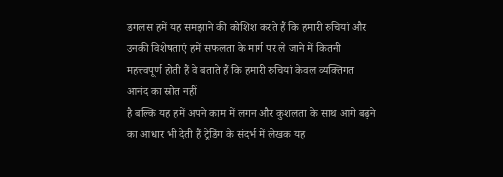डगलस हमें यह समझाने की कोशिश करते हैं कि हमारी रुचियां और उनकी विशेषताएं हमें सफलता के मार्ग पर ले जाने में कितनी महत्त्वपूर्ण होती हैं वे बताते हैं कि हमारी रुचियां केवल व्यक्तिगत आनंद का स्रोत नहीं
है बल्कि यह हमें अपने काम में लगन और कुशलता के साथ आगे बढ़ने का आधार भी देती हैं ट्रेडिंग के संदर्भ में लेखक यह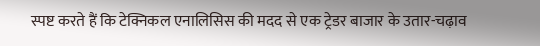स्पष्ट करते हैं कि टेक्निकल एनालिसिस की मदद से एक ट्रेडर बाजार के उतार-चढ़ाव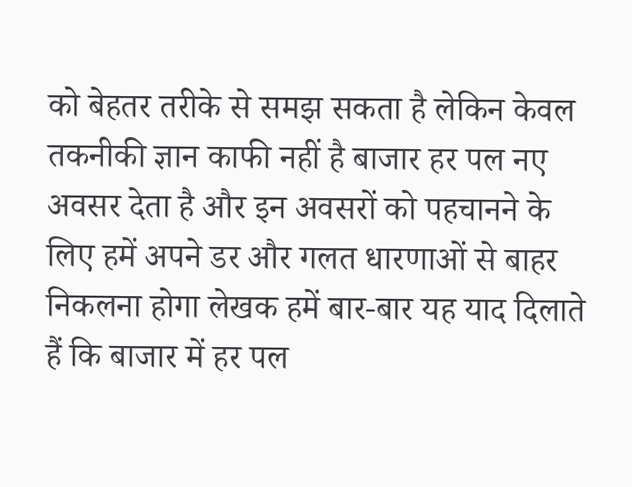को बेहतर तरीके से समझ सकता है लेकिन केवल तकनीकी ज्ञान काफी नहीं है बाजार हर पल नए अवसर देता है और इन अवसरों को पहचानने के लिए हमें अपने डर और गलत धारणाओं से बाहर निकलना होगा लेखक हमें बार-बार यह याद दिलाते हैं कि बाजार में हर पल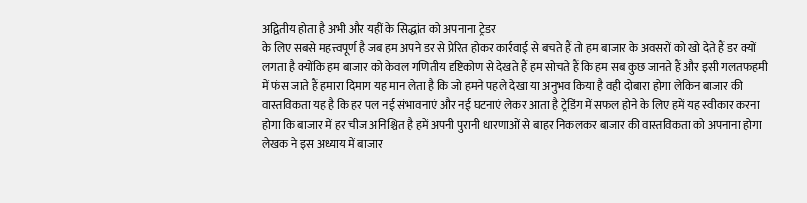अद्वितीय होता है अभी और यहीं के सिद्धांत को अपनाना ट्रेडर
के लिए सबसे महत्त्वपूर्ण है जब हम अपने डर से प्रेरित होकर कार्रवाई से बचते हैं तो हम बाजार के अवसरों को खो देते हैं डर क्यों लगता है क्योंकि हम बाजार को केवल गणितीय दृष्टिकोण से देखते हैं हम सोचते हैं कि हम सब कुछ जानते हैं और इसी गलतफहमी में फंस जाते हैं हमारा दिमाग यह मान लेता है कि जो हमने पहले देखा या अनुभव किया है वही दोबारा होगा लेकिन बाजार की वास्तविकता यह है कि हर पल नई संभावनाएं और नई घटनाएं लेकर आता है ट्रेडिंग में सफल होने के लिए हमें यह स्वीकार करना
होगा कि बाजार में हर चीज अनिश्चित है हमें अपनी पुरानी धारणाओं से बाहर निकलकर बाजार की वास्तविकता को अपनाना होगा लेखक ने इस अध्याय में बाजार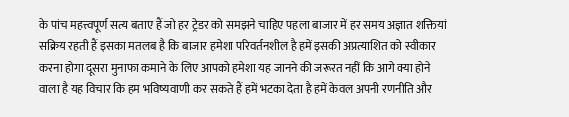के पांच महत्त्वपूर्ण सत्य बताए हैं जो हर ट्रेडर को समझने चाहिए पहला बाजार में हर समय अज्ञात शक्तियां सक्रिय रहती हैं इसका मतलब है कि बाजार हमेशा परिवर्तनशील है हमें इसकी अप्रत्याशित को स्वीकार करना होगा दूसरा मुनाफा कमाने के लिए आपको हमेशा यह जानने की जरूरत नहीं कि आगे क्या होने वाला है यह विचार कि हम भविष्यवाणी कर सकते हैं हमें भटका देता है हमें केवल अपनी रणनीति और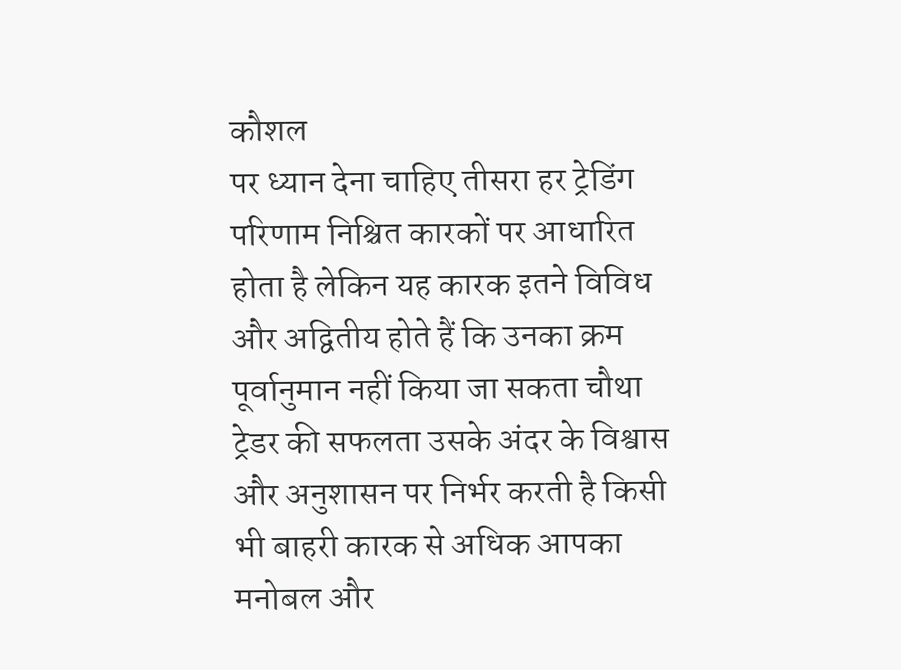कौशल
पर ध्यान देना चाहिए तीसरा हर ट्रेडिंग परिणाम निश्चित कारकों पर आधारित होता है लेकिन यह कारक इतने विविध और अद्वितीय होते हैं कि उनका क्रम पूर्वानुमान नहीं किया जा सकता चौथा ट्रेडर की सफलता उसके अंदर के विश्वास और अनुशासन पर निर्भर करती है किसी भी बाहरी कारक से अधिक आपका मनोबल और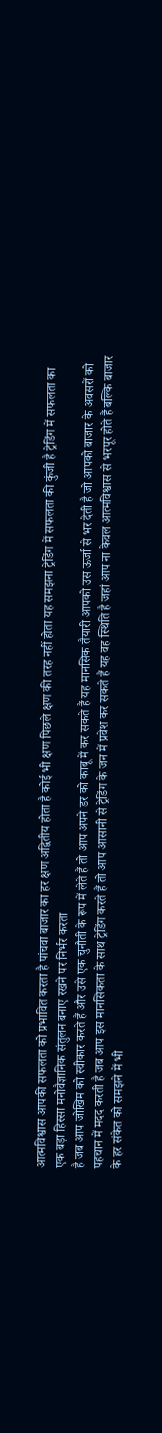आत्मविश्वास आपकी सफलता को प्रभावित करता है पांचवा बाजार का हर क्षण अद्वितीय होता है कोई भी क्षण पिछले क्षण की तरह नहीं होता यह समझना ट्रेडिंग में सफलता की कुंजी है ट्रेडिंग में सफलता का एक बड़ा हिस्सा मनोवैज्ञानिक संतुलन बनाए रखने पर निर्भर करता
है जब आप जोखिम को स्वीकार करते हैं और उसे एक चुनौती के रूप में लेते हैं तो आप अपने डर को काबू में कर सकते हैं यह मानसिक तैयारी आपको उस ऊर्जा से भर देती है जो आपको बाजार के अवसरों को पहचान में मदद करती है जब आप इस मानसिकता के साथ ट्रेडिंग करते हैं तो आप आसानी से ट्रेडिंग के जन में प्रवेश कर सकते हैं यह वह स्थिति है जहां आप ना केवल आत्मविश्वास से भरपूर होते हैं बल्कि बाजार के हर संकेत को समझने में भी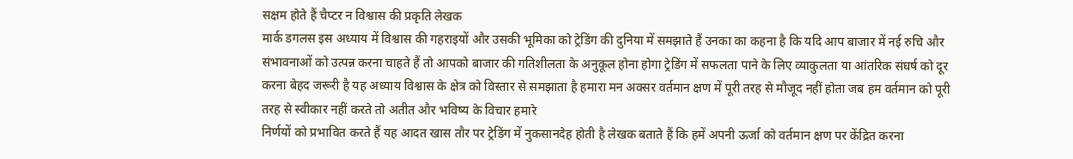सक्षम होते हैं चैप्टर न विश्वास की प्रकृति लेखक
मार्क डगलस इस अध्याय में विश्वास की गहराइयों और उसकी भूमिका को ट्रेडिंग की दुनिया में समझाते हैं उनका का कहना है कि यदि आप बाजार में नई रुचि और संभावनाओं को उत्पन्न करना चाहते हैं तो आपको बाजार की गतिशीलता के अनुकूल होना होगा ट्रेडिंग में सफलता पाने के लिए व्याकुलता या आंतरिक संघर्ष को दूर करना बेहद जरूरी है यह अध्याय विश्वास के क्षेत्र को विस्तार से समझाता है हमारा मन अक्सर वर्तमान क्षण में पूरी तरह से मौजूद नहीं होता जब हम वर्तमान को पूरी तरह से स्वीकार नहीं करते तो अतीत और भविष्य के विचार हमारे
निर्णयों को प्रभावित करते हैं यह आदत खास तौर पर ट्रेडिंग में नुकसानदेह होती है लेखक बताते हैं कि हमें अपनी ऊर्जा को वर्तमान क्षण पर केंद्रित करना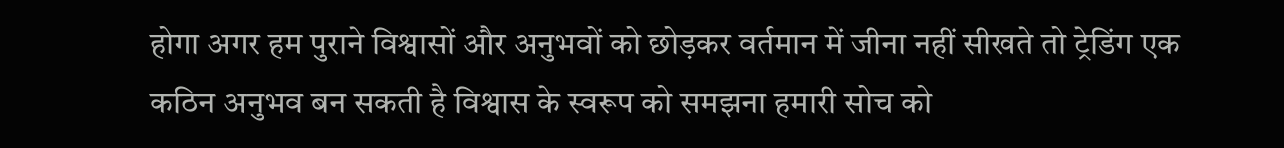होगा अगर हम पुराने विश्वासों और अनुभवों को छोड़कर वर्तमान में जीना नहीं सीखते तो ट्रेडिंग एक कठिन अनुभव बन सकती है विश्वास के स्वरूप को समझना हमारी सोच को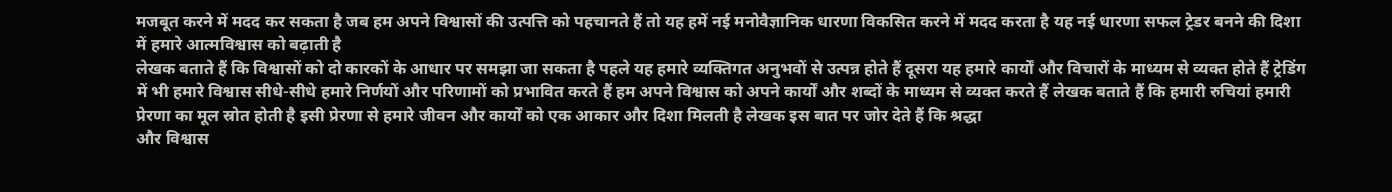मजबूत करने में मदद कर सकता है जब हम अपने विश्वासों की उत्पत्ति को पहचानते हैं तो यह हमें नई मनोवैज्ञानिक धारणा विकसित करने में मदद करता है यह नई धारणा सफल ट्रेडर बनने की दिशा में हमारे आत्मविश्वास को बढ़ाती है
लेखक बताते हैं कि विश्वासों को दो कारकों के आधार पर समझा जा सकता है पहले यह हमारे व्यक्तिगत अनुभवों से उत्पन्न होते हैं दूसरा यह हमारे कार्यों और विचारों के माध्यम से व्यक्त होते हैं ट्रेडिंग में भी हमारे विश्वास सीधे-सीधे हमारे निर्णयों और परिणामों को प्रभावित करते हैं हम अपने विश्वास को अपने कार्यों और शब्दों के माध्यम से व्यक्त करते हैं लेखक बताते हैं कि हमारी रुचियां हमारी प्रेरणा का मूल स्रोत होती है इसी प्रेरणा से हमारे जीवन और कार्यों को एक आकार और दिशा मिलती है लेखक इस बात पर जोर देते हैं कि श्रद्धा
और विश्वास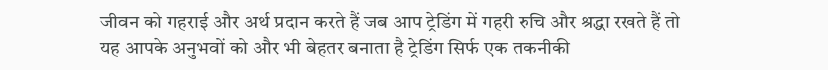जीवन को गहराई और अर्थ प्रदान करते हैं जब आप ट्रेडिंग में गहरी रुचि और श्रद्धा रखते हैं तो यह आपके अनुभवों को और भी बेहतर बनाता है ट्रेडिंग सिर्फ एक तकनीकी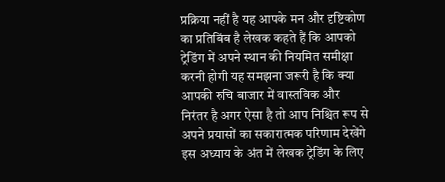प्रक्रिया नहीं है यह आपके मन और दृष्टिकोण का प्रतिबिंब है लेखक कहते हैं कि आपको ट्रेडिंग में अपने स्थान की नियमित समीक्षा करनी होगी यह समझना जरूरी है कि क्या आपकी रुचि बाजार में वास्तविक और निरंतर है अगर ऐसा है तो आप निश्चित रूप से अपने प्रयासों का सकारात्मक परिणाम देखेंगे इस अध्याय के अंत में लेखक ट्रेडिंग के लिए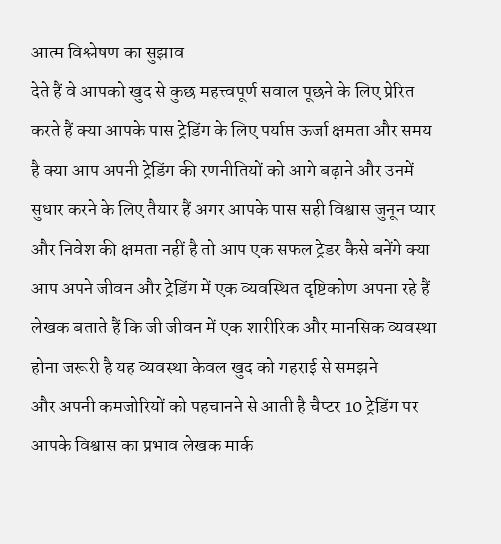आत्म विश्लेषण का सुझाव
देते हैं वे आपको खुद से कुछ महत्त्वपूर्ण सवाल पूछने के लिए प्रेरित करते हैं क्या आपके पास ट्रेडिंग के लिए पर्याप्त ऊर्जा क्षमता और समय है क्या आप अपनी ट्रेडिंग की रणनीतियों को आगे बढ़ाने और उनमें सुधार करने के लिए तैयार हैं अगर आपके पास सही विश्वास जुनून प्यार और निवेश की क्षमता नहीं है तो आप एक सफल ट्रेडर कैसे बनेंगे क्या आप अपने जीवन और ट्रेडिंग में एक व्यवस्थित दृष्टिकोण अपना रहे हैं लेखक बताते हैं कि जी जीवन में एक शारीरिक और मानसिक व्यवस्था होना जरूरी है यह व्यवस्था केवल खुद को गहराई से समझने
और अपनी कमजोरियों को पहचानने से आती है चैप्टर 10 ट्रेडिंग पर आपके विश्वास का प्रभाव लेखक मार्क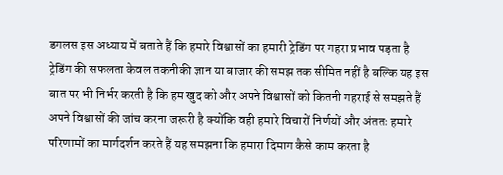डगलस इस अध्याय में बताते हैं कि हमारे विश्वासों का हमारी ट्रेडिंग पर गहरा प्रभाव पड़ता है ट्रेडिंग की सफलता केवल तकनीकी ज्ञान या बाजार की समझ तक सीमित नहीं है बल्कि यह इस बात पर भी निर्भर करती है कि हम खुद को और अपने विश्वासों को कितनी गहराई से समझते हैं अपने विश्वासों की जांच करना जरूरी है क्योंकि वही हमारे विचारों निर्णयों और अंततः हमारे परिणामों का मार्गदर्शन करते हैं यह समझना कि हमारा दिमाग कैसे काम करता है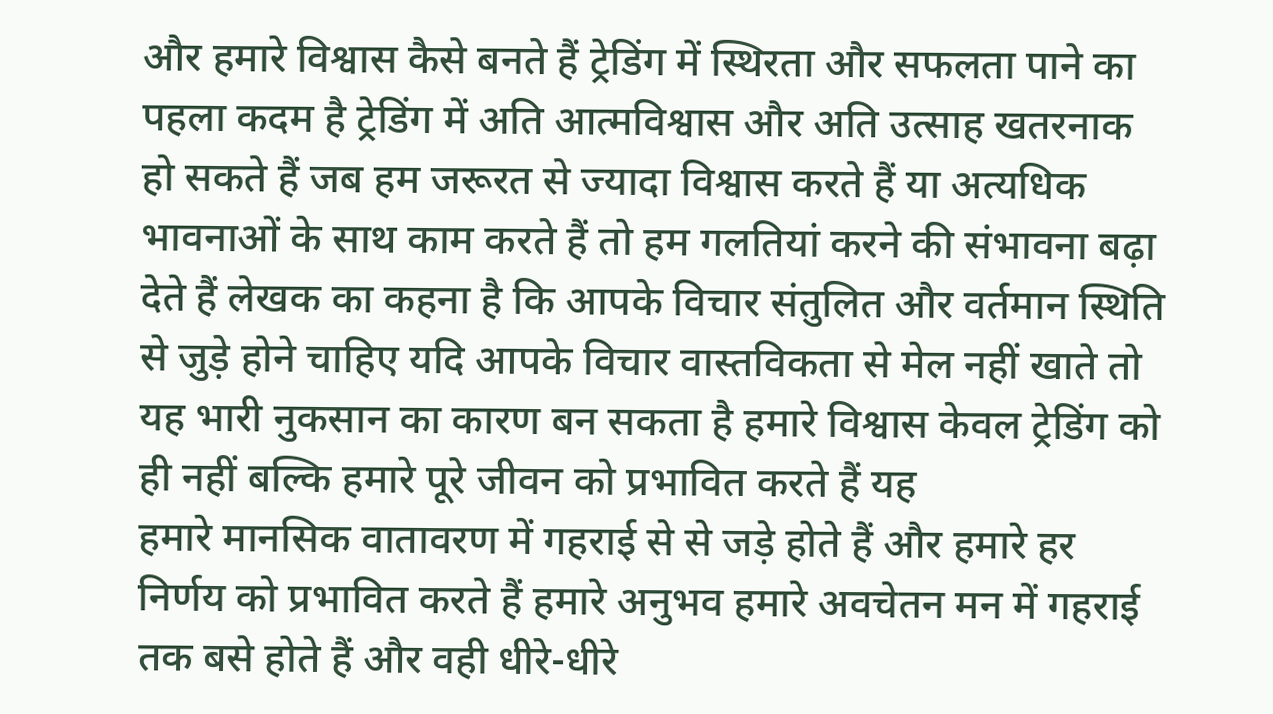और हमारे विश्वास कैसे बनते हैं ट्रेडिंग में स्थिरता और सफलता पाने का पहला कदम है ट्रेडिंग में अति आत्मविश्वास और अति उत्साह खतरनाक हो सकते हैं जब हम जरूरत से ज्यादा विश्वास करते हैं या अत्यधिक भावनाओं के साथ काम करते हैं तो हम गलतियां करने की संभावना बढ़ा देते हैं लेखक का कहना है कि आपके विचार संतुलित और वर्तमान स्थिति से जुड़े होने चाहिए यदि आपके विचार वास्तविकता से मेल नहीं खाते तो यह भारी नुकसान का कारण बन सकता है हमारे विश्वास केवल ट्रेडिंग को ही नहीं बल्कि हमारे पूरे जीवन को प्रभावित करते हैं यह
हमारे मानसिक वातावरण में गहराई से से जड़े होते हैं और हमारे हर निर्णय को प्रभावित करते हैं हमारे अनुभव हमारे अवचेतन मन में गहराई तक बसे होते हैं और वही धीरे-धीरे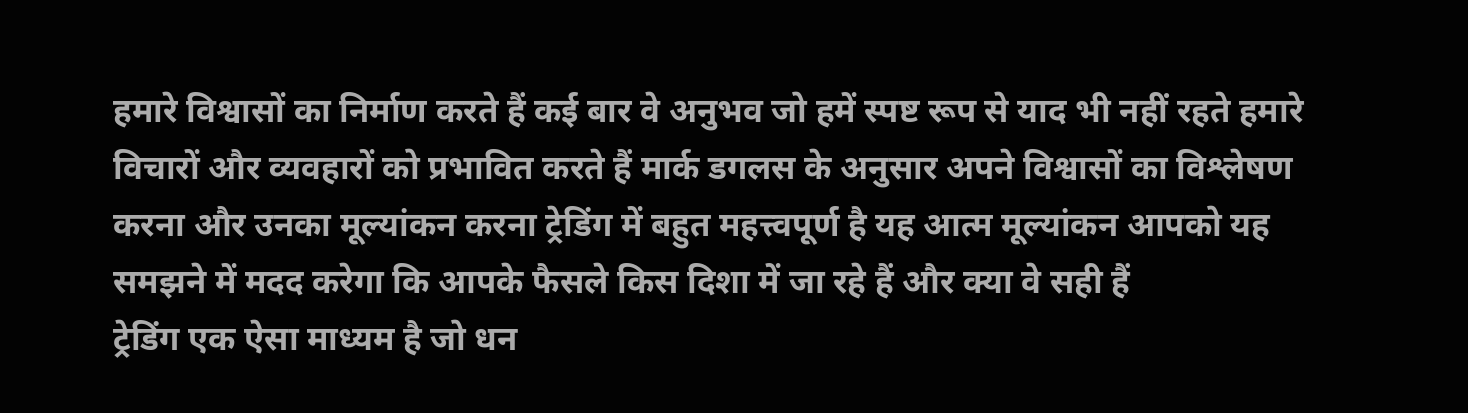हमारे विश्वासों का निर्माण करते हैं कई बार वे अनुभव जो हमें स्पष्ट रूप से याद भी नहीं रहते हमारे विचारों और व्यवहारों को प्रभावित करते हैं मार्क डगलस के अनुसार अपने विश्वासों का विश्लेषण करना और उनका मूल्यांकन करना ट्रेडिंग में बहुत महत्त्वपूर्ण है यह आत्म मूल्यांकन आपको यह समझने में मदद करेगा कि आपके फैसले किस दिशा में जा रहे हैं और क्या वे सही हैं
ट्रेडिंग एक ऐसा माध्यम है जो धन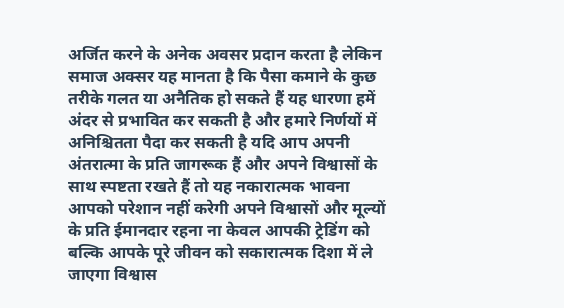अर्जित करने के अनेक अवसर प्रदान करता है लेकिन समाज अक्सर यह मानता है कि पैसा कमाने के कुछ तरीके गलत या अनैतिक हो सकते हैं यह धारणा हमें अंदर से प्रभावित कर सकती है और हमारे निर्णयों में अनिश्चितता पैदा कर सकती है यदि आप अपनी अंतरात्मा के प्रति जागरूक हैं और अपने विश्वासों के साथ स्पष्टता रखते हैं तो यह नकारात्मक भावना आपको परेशान नहीं करेगी अपने विश्वासों और मूल्यों के प्रति ईमानदार रहना ना केवल आपकी ट्रेडिंग को बल्कि आपके पूरे जीवन को सकारात्मक दिशा में ले जाएगा विश्वास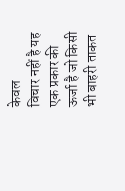केवल
विचार नहीं है यह एक प्रकार की ऊर्जा है जो किसी भी बाहरी ताकत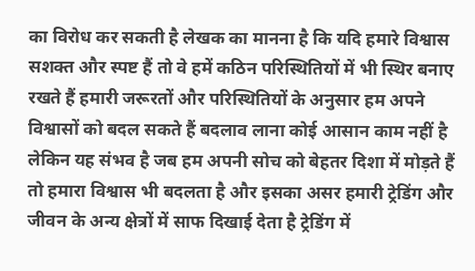का विरोध कर सकती है लेखक का मानना है कि यदि हमारे विश्वास सशक्त और स्पष्ट हैं तो वे हमें कठिन परिस्थितियों में भी स्थिर बनाए रखते हैं हमारी जरूरतों और परिस्थितियों के अनुसार हम अपने विश्वासों को बदल सकते हैं बदलाव लाना कोई आसान काम नहीं है लेकिन यह संभव है जब हम अपनी सोच को बेहतर दिशा में मोड़ते हैं तो हमारा विश्वास भी बदलता है और इसका असर हमारी ट्रेडिंग और जीवन के अन्य क्षेत्रों में साफ दिखाई देता है ट्रेडिंग में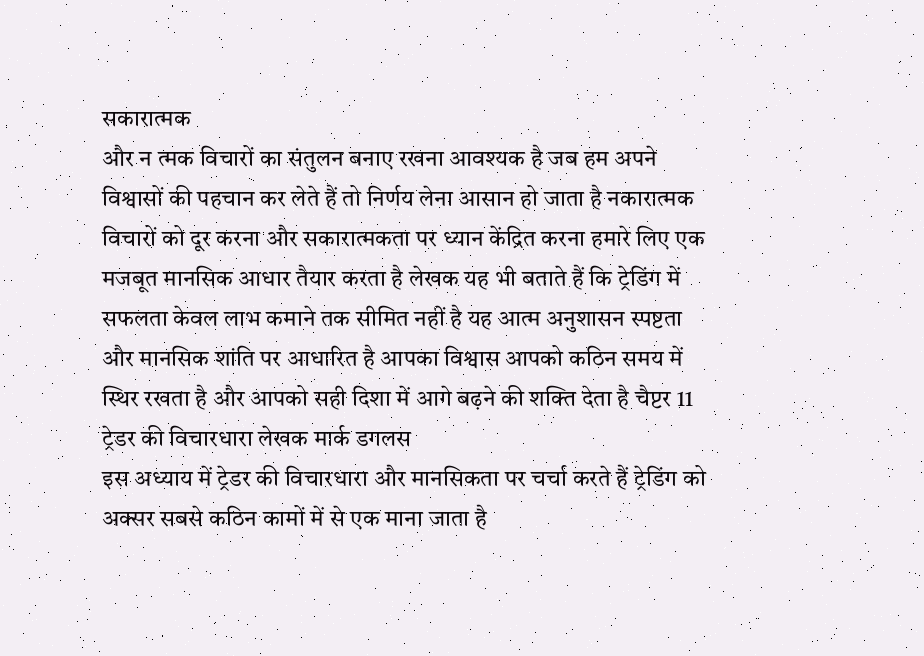सकारात्मक
और न त्मक विचारों का संतुलन बनाए रखना आवश्यक है जब हम अपने विश्वासों की पहचान कर लेते हैं तो निर्णय लेना आसान हो जाता है नकारात्मक विचारों को दूर करना और सकारात्मकता पर ध्यान केंद्रित करना हमारे लिए एक मजबूत मानसिक आधार तैयार करता है लेखक यह भी बताते हैं कि ट्रेडिंग में सफलता केवल लाभ कमाने तक सीमित नहीं है यह आत्म अनुशासन स्पष्टता और मानसिक शांति पर आधारित है आपका विश्वास आपको कठिन समय में स्थिर रखता है और आपको सही दिशा में आगे बढ़ने की शक्ति देता है चैप्टर 11 ट्रेडर की विचारधारा लेखक मार्क डगलस
इस अध्याय में ट्रेडर की विचारधारा और मानसिकता पर चर्चा करते हैं ट्रेडिंग को अक्सर सबसे कठिन कामों में से एक माना जाता है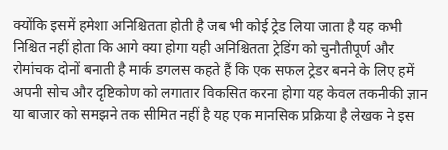क्योंकि इसमें हमेशा अनिश्चितता होती है जब भी कोई ट्रेड लिया जाता है यह कभी निश्चित नहीं होता कि आगे क्या होगा यही अनिश्चितता ट्रेडिंग को चुनौतीपूर्ण और रोमांचक दोनों बनाती है मार्क डगलस कहते हैं कि एक सफल ट्रेडर बनने के लिए हमें अपनी सोच और दृष्टिकोण को लगातार विकसित करना होगा यह केवल तकनीकी ज्ञान या बाजार को समझने तक सीमित नहीं है यह एक मानसिक प्रक्रिया है लेखक ने इस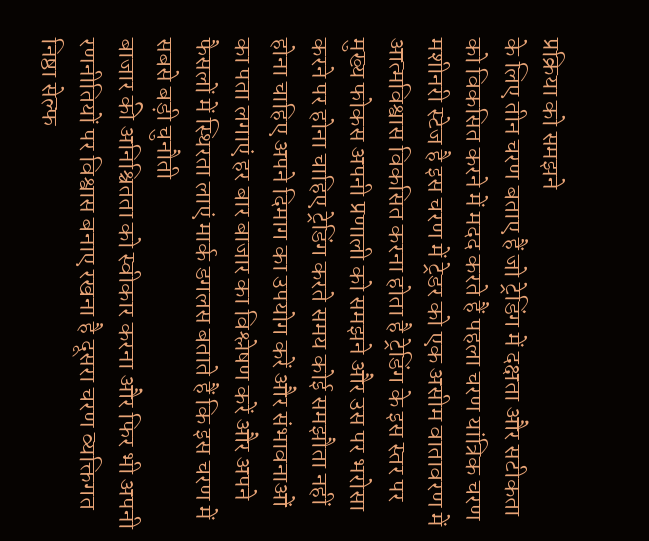प्रक्रिया को समझने
के लिए तीन चरण बताए हैं जो ट्रेडिंग में दक्षता और सटीकता को विकसित करने में मदद करते हैं पहला चरण यांत्रिक चरण मशीनरी स्टेज है इस चरण में ट्रेडर को एक असीम वातावरण में आत्मविश्वास विकसित करना होता है ट्रेडिंग के इस स्तर पर मुख्य फोकस अपनी प्रणाली को समझने और उस पर भरोसा करने पर होना चाहिए ट्रेडिंग करते समय कोई समझौता नहीं होना चाहिए अपने दिमाग का उपयोग करें और संभावनाओं का पता लगाएं हर बार बाजार का विश्लेषण करें और अपने फैसलों में स्थिरता लाएं मार्क डगलस बताते हैं कि इस चरण में सबसे बड़ी चुनौती
बाजार की अनिश्चितता को स्वीकार करना और फिर भी अपनी रणनीतियों पर विश्वास बनाए रखना है दूसरा चरण व्यक्तिगत निष्ठा सेल्फ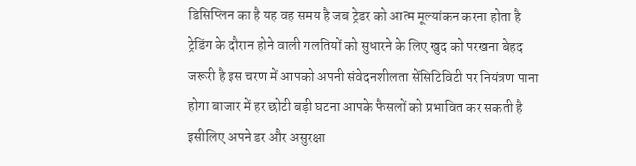डिसिप्लिन का है यह वह समय है जब ट्रेडर को आत्म मूल्यांकन करना होता है ट्रेडिंग के दौरान होने वाली गलतियों को सुधारने के लिए खुद को परखना बेहद जरूरी है इस चरण में आपको अपनी संवेदनशीलता सेंसिटिविटी पर नियंत्रण पाना होगा बाजार में हर छोटी बड़ी घटना आपके फैसलों को प्रभावित कर सकती है इसीलिए अपने डर और असुरक्षा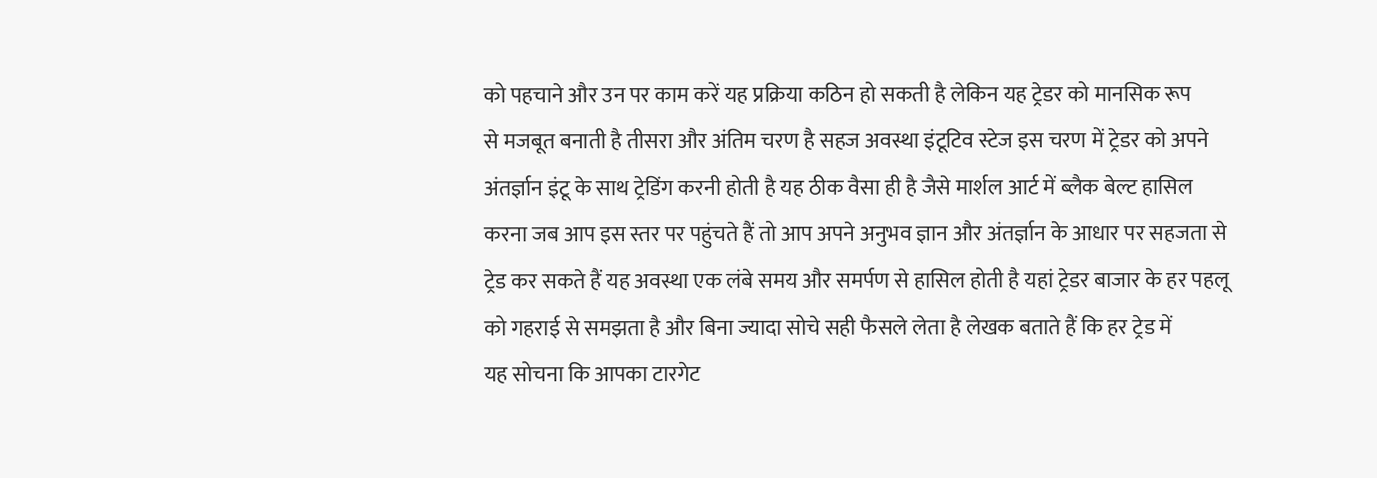को पहचाने और उन पर काम करें यह प्रक्रिया कठिन हो सकती है लेकिन यह ट्रेडर को मानसिक रूप
से मजबूत बनाती है तीसरा और अंतिम चरण है सहज अवस्था इंटूटिव स्टेज इस चरण में ट्रेडर को अपने अंतर्ज्ञान इंटू के साथ ट्रेडिंग करनी होती है यह ठीक वैसा ही है जैसे मार्शल आर्ट में ब्लैक बेल्ट हासिल करना जब आप इस स्तर पर पहुंचते हैं तो आप अपने अनुभव ज्ञान और अंतर्ज्ञान के आधार पर सहजता से ट्रेड कर सकते हैं यह अवस्था एक लंबे समय और समर्पण से हासिल होती है यहां ट्रेडर बाजार के हर पहलू को गहराई से समझता है और बिना ज्यादा सोचे सही फैसले लेता है लेखक बताते हैं कि हर ट्रेड में
यह सोचना कि आपका टारगेट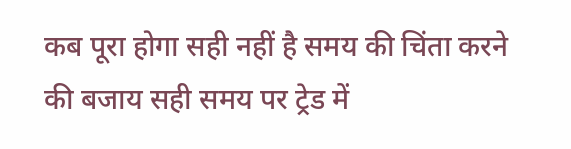कब पूरा होगा सही नहीं है समय की चिंता करने की बजाय सही समय पर ट्रेड में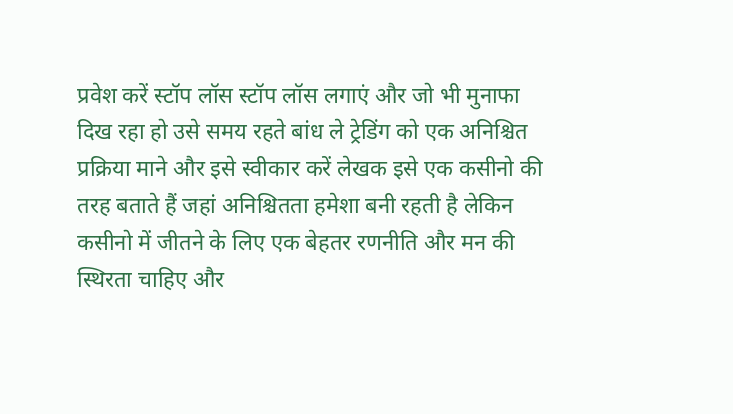प्रवेश करें स्टॉप लॉस स्टॉप लॉस लगाएं और जो भी मुनाफा दिख रहा हो उसे समय रहते बांध ले ट्रेडिंग को एक अनिश्चित प्रक्रिया माने और इसे स्वीकार करें लेखक इसे एक कसीनो की तरह बताते हैं जहां अनिश्चितता हमेशा बनी रहती है लेकिन कसीनो में जीतने के लिए एक बेहतर रणनीति और मन की स्थिरता चाहिए और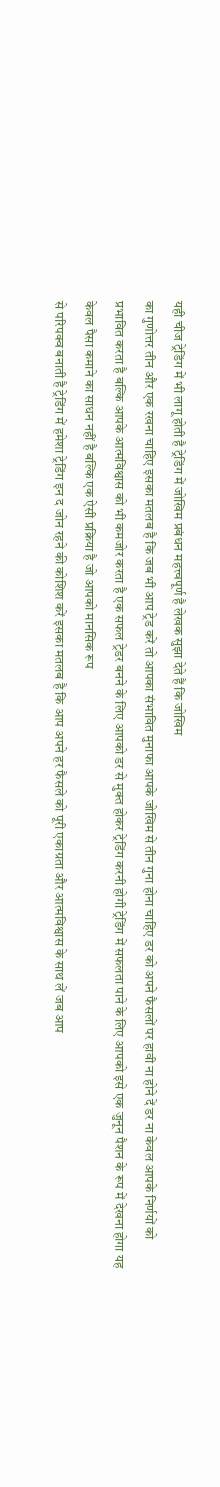यही चीज ट्रेडिंग में भी लागू होती है ट्रेडिंग में जोखिम प्रबंधन महत्त्वपूर्ण है लेखक सुझा देते हैं कि जोखिम
का गुणोत्तर तीन और एक रखना चाहिए इसका मतलब है कि जब भी आप ट्रेड करें तो आपका संभावित मुनाफा आपके जोखिम से तीन गुना होना चाहिए डर को अपने फैसलों पर हावी ना होने दें डर ना केवल आपके निर्णयों को प्रभावित करता है बल्कि आपके आत्मविश्वास को भी कमजोर करता है एक सफल ट्रेडर बनने के लिए आपको डर से मुक्त होकर ट्रेडिंग करनी होगी ट्रेडिंग में सफलता पाने के लिए आपको इसे एक जुनून पैशन के रूप में देखना होगा यह केवल पैसा कमाने का साधन नहीं है बल्कि एक ऐसी प्रक्रिया है जो आपको मानसिक रूप
से परिपक्व बनाती है ट्रेडिंग में हमेशा ट्रेडिंग इन द जोन रहने की कोशिश करें इसका मतलब है कि आप अपने हर फैसले को पूरी एकाग्रता और आत्मविश्वास के साथ लें जब आप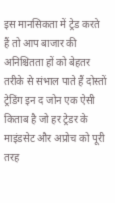इस मानसिकता में ट्रेड करते हैं तो आप बाजार की अनिश्चितता हों को बेहतर तरीके से संभाल पाते हैं दोस्तों ट्रेडिंग इन द जोन एक ऐसी किताब है जो हर ट्रेडर के माइंडसेट और अप्रोच को पूरी तरह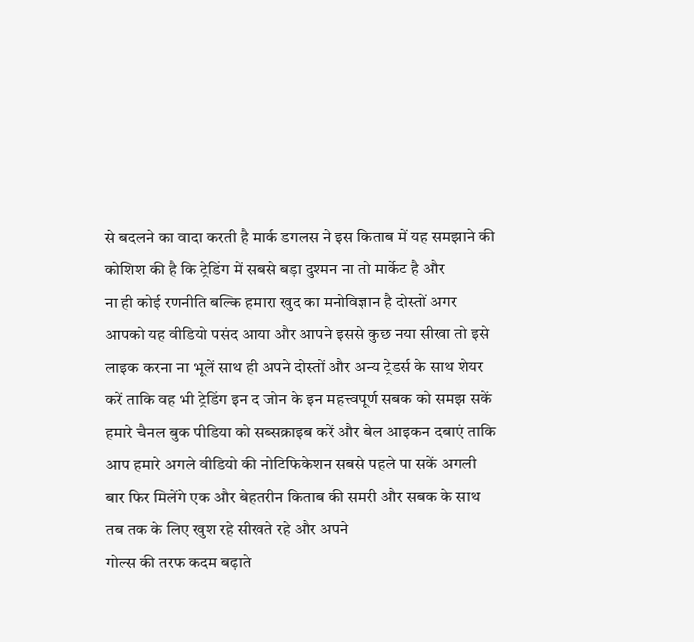से बदलने का वादा करती है मार्क डगलस ने इस किताब में यह समझाने की कोशिश की है कि ट्रेडिंग में सबसे बड़ा दुश्मन ना तो मार्केट है और
ना ही कोई रणनीति बल्कि हमारा खुद का मनोविज्ञान है दोस्तों अगर आपको यह वीडियो पसंद आया और आपने इससे कुछ नया सीखा तो इसे लाइक करना ना भूलें साथ ही अपने दोस्तों और अन्य ट्रेडर्स के साथ शेयर करें ताकि वह भी ट्रेडिंग इन द जोन के इन महत्त्वपूर्ण सबक को समझ सकें हमारे चैनल बुक पीडिया को सब्सक्राइब करें और बेल आइकन दबाएं ताकि आप हमारे अगले वीडियो की नोटिफिकेशन सबसे पहले पा सकें अगली बार फिर मिलेंगे एक और बेहतरीन किताब की समरी और सबक के साथ तब तक के लिए खुश रहे सीखते रहे और अपने
गोल्स की तरफ कदम बढ़ाते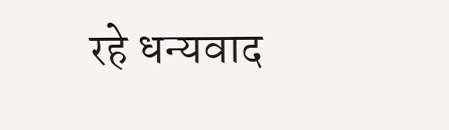रहे धन्यवाद